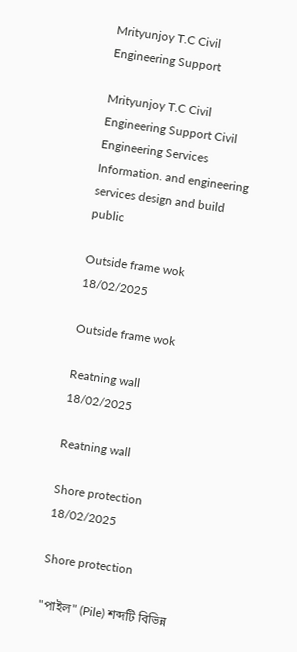Mrityunjoy T.C Civil Engineering Support

Mrityunjoy T.C Civil Engineering Support Civil Engineering Services Information. and engineering services design and build public

Outside frame wok
18/02/2025

Outside frame wok

Reatning wall
18/02/2025

Reatning wall

Shore protection
18/02/2025

Shore protection

"পাইল" (Pile) শব্দটি বিভিন্ন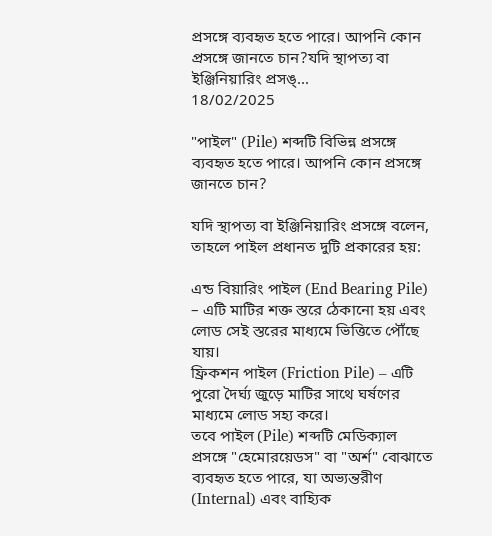প্রসঙ্গে ব্যবহৃত হতে পারে। আপনি কোন প্রসঙ্গে জানতে চান?যদি স্থাপত্য বা ইঞ্জিনিয়ারিং প্রসঙ্...
18/02/2025

"পাইল" (Pile) শব্দটি বিভিন্ন প্রসঙ্গে ব্যবহৃত হতে পারে। আপনি কোন প্রসঙ্গে জানতে চান?

যদি স্থাপত্য বা ইঞ্জিনিয়ারিং প্রসঙ্গে বলেন, তাহলে পাইল প্রধানত দুটি প্রকারের হয়:

এন্ড বিয়ারিং পাইল (End Bearing Pile) – এটি মাটির শক্ত স্তরে ঠেকানো হয় এবং লোড সেই স্তরের মাধ্যমে ভিত্তিতে পৌঁছে যায়।
ফ্রিকশন পাইল (Friction Pile) – এটি পুরো দৈর্ঘ্য জুড়ে মাটির সাথে ঘর্ষণের মাধ্যমে লোড সহ্য করে।
তবে পাইল (Pile) শব্দটি মেডিক্যাল প্রসঙ্গে "হেমোরয়েডস" বা "অর্শ" বোঝাতে ব্যবহৃত হতে পারে, যা অভ্যন্তরীণ (Internal) এবং বাহ্যিক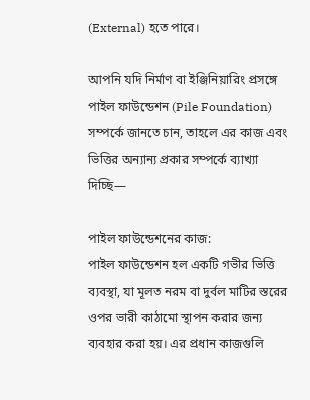(External) হতে পারে।

আপনি যদি নির্মাণ বা ইঞ্জিনিয়ারিং প্রসঙ্গে পাইল ফাউন্ডেশন (Pile Foundation) সম্পর্কে জানতে চান, তাহলে এর কাজ এবং ভিত্তির অন্যান্য প্রকার সম্পর্কে ব্যাখ্যা দিচ্ছি—

পাইল ফাউন্ডেশনের কাজ:
পাইল ফাউন্ডেশন হল একটি গভীর ভিত্তি ব্যবস্থা, যা মূলত নরম বা দুর্বল মাটির স্তরের ওপর ভারী কাঠামো স্থাপন করার জন্য ব্যবহার করা হয়। এর প্রধান কাজগুলি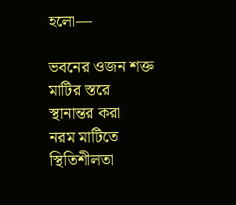হলো—

ভবনের ওজন শক্ত মাটির স্তরে স্থানান্তর করা
নরম মাটিতে স্থিতিশীলতা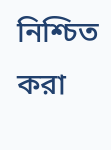নিশ্চিত করা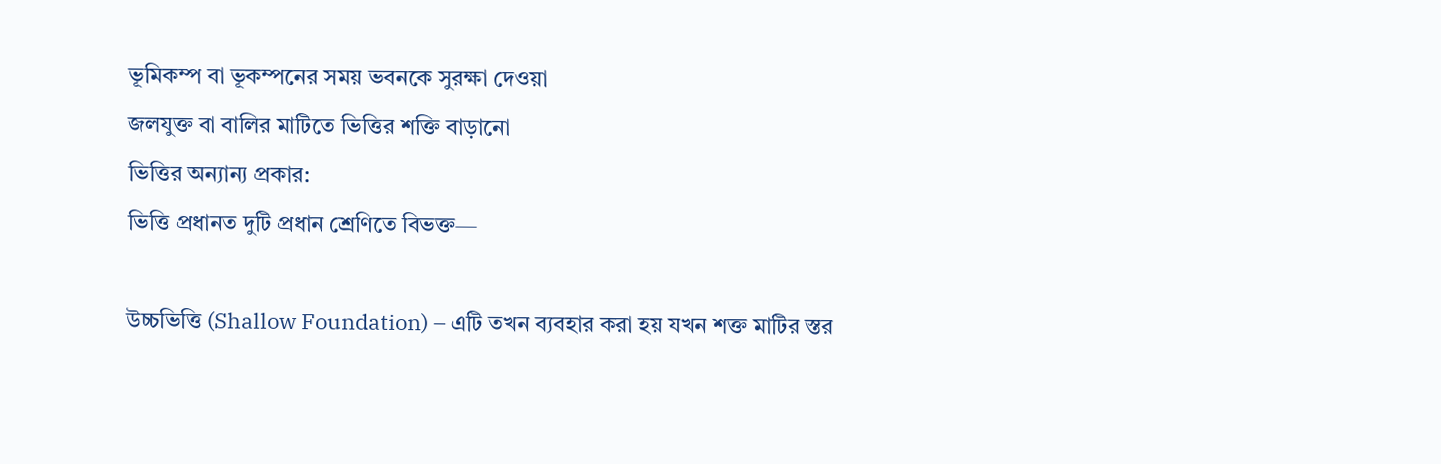ভূমিকম্প বা ভূকম্পনের সময় ভবনকে সুরক্ষা দেওয়া
জলযুক্ত বা বালির মাটিতে ভিত্তির শক্তি বাড়ানো
ভিত্তির অন্যান্য প্রকার:
ভিত্তি প্রধানত দুটি প্রধান শ্রেণিতে বিভক্ত—

উচ্চভিত্তি (Shallow Foundation) – এটি তখন ব্যবহার করা হয় যখন শক্ত মাটির স্তর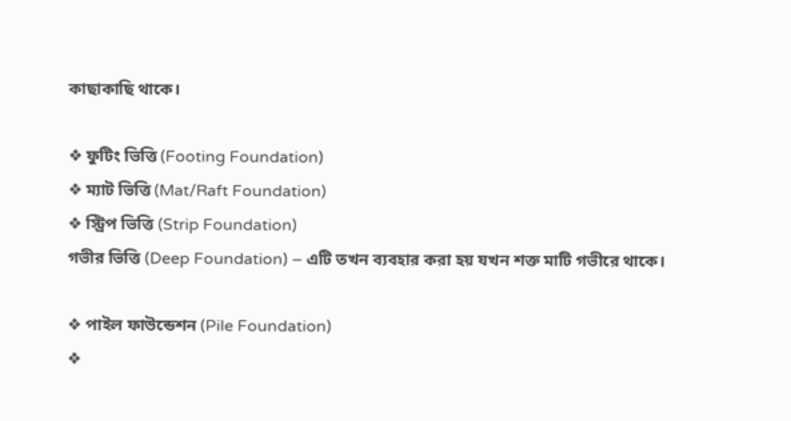কাছাকাছি থাকে।

❖ ফুটিং ভিত্তি (Footing Foundation)
❖ ম্যাট ভিত্তি (Mat/Raft Foundation)
❖ স্ট্রিপ ভিত্তি (Strip Foundation)
গভীর ভিত্তি (Deep Foundation) – এটি তখন ব্যবহার করা হয় যখন শক্ত মাটি গভীরে থাকে।

❖ পাইল ফাউন্ডেশন (Pile Foundation)
❖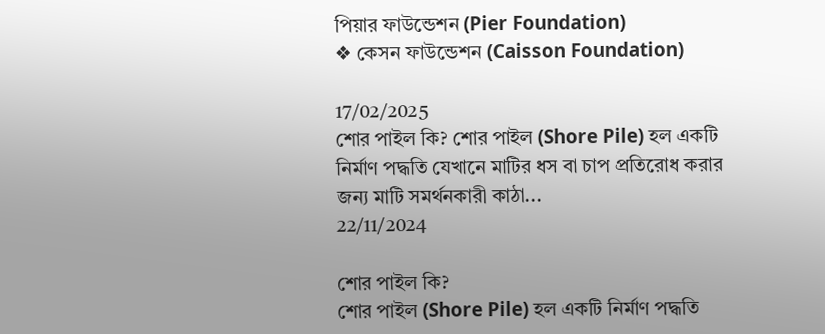পিয়ার ফাউন্ডেশন (Pier Foundation)
❖ কেসন ফাউন্ডেশন (Caisson Foundation)

17/02/2025
শোর পাইল কি? শোর পাইল (Shore Pile) হল একটি নির্মাণ পদ্ধতি যেখানে মাটির ধস বা চাপ প্রতিরোধ করার জন্য মাটি সমর্থনকারী কাঠা...
22/11/2024

শোর পাইল কি?
শোর পাইল (Shore Pile) হল একটি নির্মাণ পদ্ধতি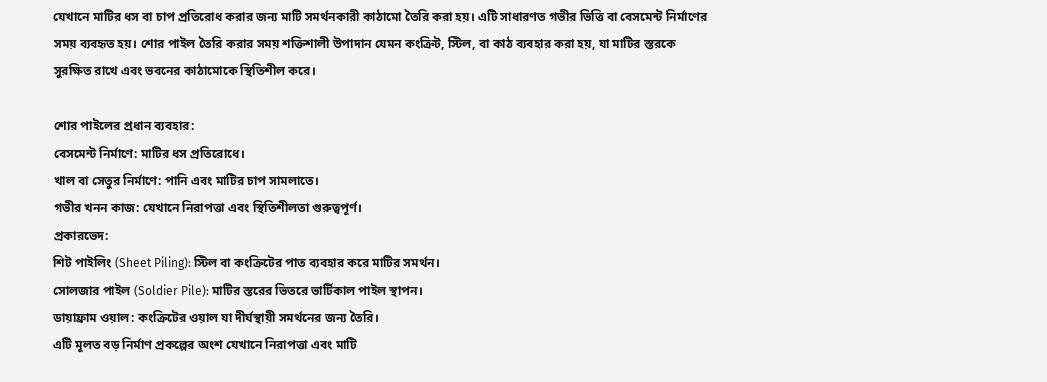যেখানে মাটির ধস বা চাপ প্রতিরোধ করার জন্য মাটি সমর্থনকারী কাঠামো তৈরি করা হয়। এটি সাধারণত গভীর ভিত্তি বা বেসমেন্ট নির্মাণের সময় ব্যবহৃত হয়। শোর পাইল তৈরি করার সময় শক্তিশালী উপাদান যেমন কংক্রিট, স্টিল, বা কাঠ ব্যবহার করা হয়, যা মাটির স্তরকে সুরক্ষিত রাখে এবং ভবনের কাঠামোকে স্থিতিশীল করে।

শোর পাইলের প্রধান ব্যবহার:
বেসমেন্ট নির্মাণে: মাটির ধস প্রতিরোধে।
খাল বা সেতুর নির্মাণে: পানি এবং মাটির চাপ সামলাতে।
গভীর খনন কাজ: যেখানে নিরাপত্তা এবং স্থিতিশীলতা গুরুত্বপূর্ণ।
প্রকারভেদ:
শিট পাইলিং (Sheet Piling): স্টিল বা কংক্রিটের পাত ব্যবহার করে মাটির সমর্থন।
সোলজার পাইল (Soldier Pile): মাটির স্তরের ভিতরে ভার্টিকাল পাইল স্থাপন।
ডায়াফ্রাম ওয়াল: কংক্রিটের ওয়াল যা দীর্ঘস্থায়ী সমর্থনের জন্য তৈরি।
এটি মূলত বড় নির্মাণ প্রকল্পের অংশ যেখানে নিরাপত্তা এবং মাটি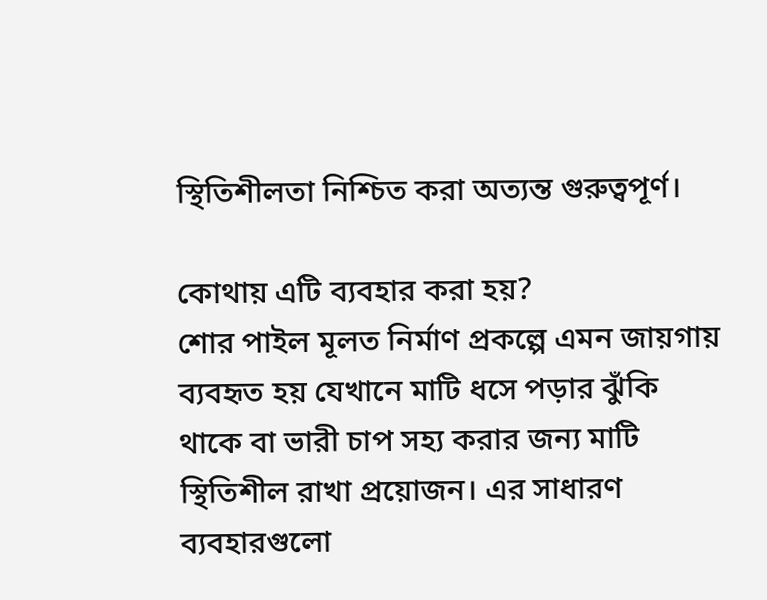স্থিতিশীলতা নিশ্চিত করা অত্যন্ত গুরুত্বপূর্ণ।

কোথায় এটি ব্যবহার করা হয়?
শোর পাইল মূলত নির্মাণ প্রকল্পে এমন জায়গায় ব্যবহৃত হয় যেখানে মাটি ধসে পড়ার ঝুঁকি থাকে বা ভারী চাপ সহ্য করার জন্য মাটি স্থিতিশীল রাখা প্রয়োজন। এর সাধারণ ব্যবহারগুলো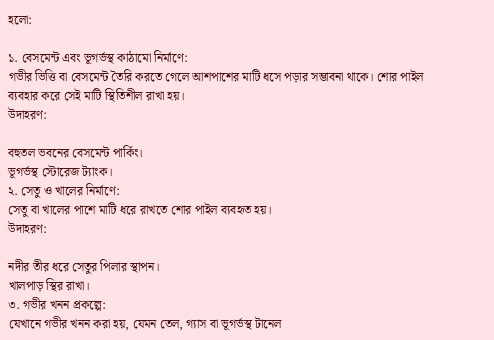হলো:

১. বেসমেন্ট এবং ভূগর্ভস্থ কাঠামো নির্মাণে:
গভীর ভিত্তি বা বেসমেন্ট তৈরি করতে গেলে আশপাশের মাটি ধসে পড়ার সম্ভাবনা থাকে। শোর পাইল ব্যবহার করে সেই মাটি স্থিতিশীল রাখা হয়।
উদাহরণ:

বহুতল ভবনের বেসমেন্ট পার্কিং।
ভূগর্ভস্থ স্টোরেজ ট্যাংক।
২. সেতু ও খালের নির্মাণে:
সেতু বা খালের পাশে মাটি ধরে রাখতে শোর পাইল ব্যবহৃত হয়।
উদাহরণ:

নদীর তীর ধরে সেতুর পিলার স্থাপন।
খালপাড় স্থির রাখা।
৩. গভীর খনন প্রকল্পে:
যেখানে গভীর খনন করা হয়, যেমন তেল, গ্যাস বা ভূগর্ভস্থ টানেল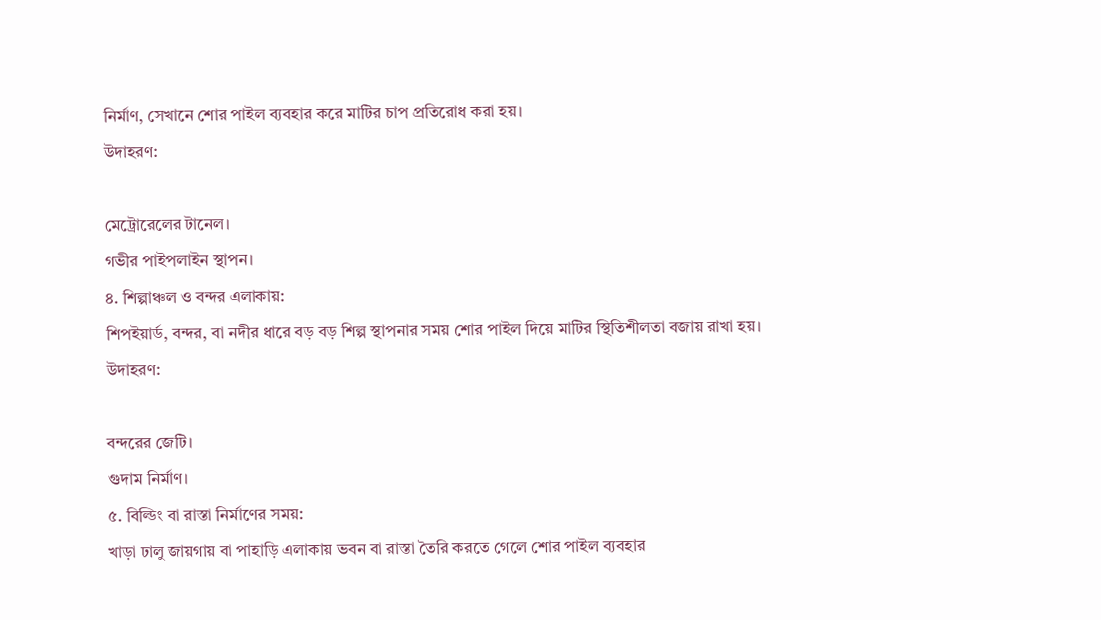নির্মাণ, সেখানে শোর পাইল ব্যবহার করে মাটির চাপ প্রতিরোধ করা হয়।
উদাহরণ:

মেট্রোরেলের টানেল।
গভীর পাইপলাইন স্থাপন।
৪. শিল্পাঞ্চল ও বন্দর এলাকায়:
শিপইয়ার্ড, বন্দর, বা নদীর ধারে বড় বড় শিল্প স্থাপনার সময় শোর পাইল দিয়ে মাটির স্থিতিশীলতা বজায় রাখা হয়।
উদাহরণ:

বন্দরের জেটি।
গুদাম নির্মাণ।
৫. বিল্ডিং বা রাস্তা নির্মাণের সময়:
খাড়া ঢালু জায়গায় বা পাহাড়ি এলাকায় ভবন বা রাস্তা তৈরি করতে গেলে শোর পাইল ব্যবহার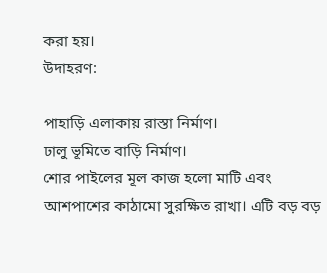করা হয়।
উদাহরণ:

পাহাড়ি এলাকায় রাস্তা নির্মাণ।
ঢালু ভূমিতে বাড়ি নির্মাণ।
শোর পাইলের মূল কাজ হলো মাটি এবং আশপাশের কাঠামো সুরক্ষিত রাখা। এটি বড় বড়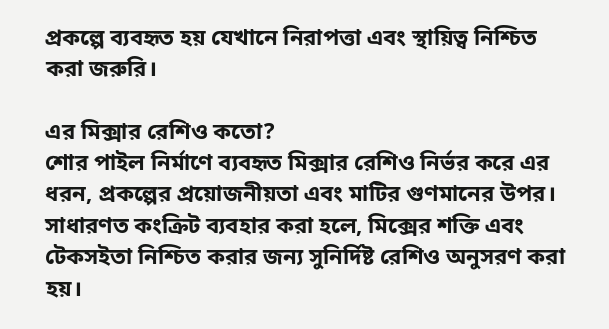প্রকল্পে ব্যবহৃত হয় যেখানে নিরাপত্তা এবং স্থায়িত্ব নিশ্চিত করা জরুরি।

এর মিক্সার রেশিও কতো?
শোর পাইল নির্মাণে ব্যবহৃত মিক্সার রেশিও নির্ভর করে এর ধরন, প্রকল্পের প্রয়োজনীয়তা এবং মাটির গুণমানের উপর। সাধারণত কংক্রিট ব্যবহার করা হলে, মিক্সের শক্তি এবং টেকসইতা নিশ্চিত করার জন্য সুনির্দিষ্ট রেশিও অনুসরণ করা হয়।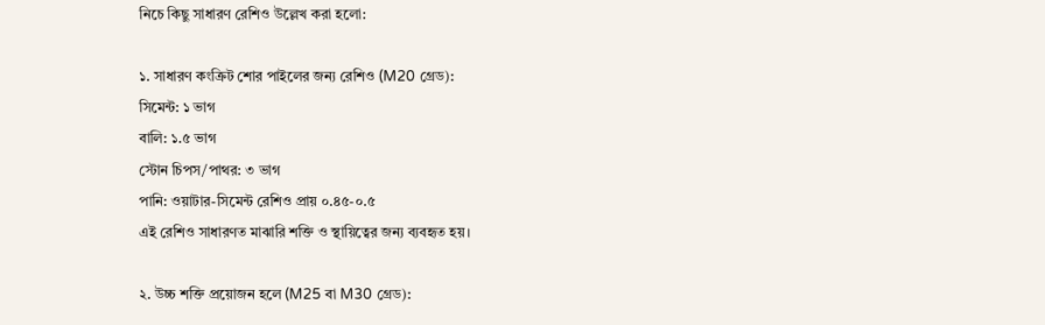নিচে কিছু সাধারণ রেশিও উল্লেখ করা হলো:

১. সাধারণ কংক্রিট শোর পাইলের জন্য রেশিও (M20 গ্রেড):
সিমেন্ট: ১ ভাগ
বালি: ১.৫ ভাগ
স্টোন চিপস/পাথর: ৩ ভাগ
পানি: ওয়াটার-সিমেন্ট রেশিও প্রায় ০.৪৫-০.৫
এই রেশিও সাধারণত মাঝারি শক্তি ও স্থায়িত্বের জন্য ব্যবহৃত হয়।

২. উচ্চ শক্তি প্রয়োজন হলে (M25 বা M30 গ্রেড):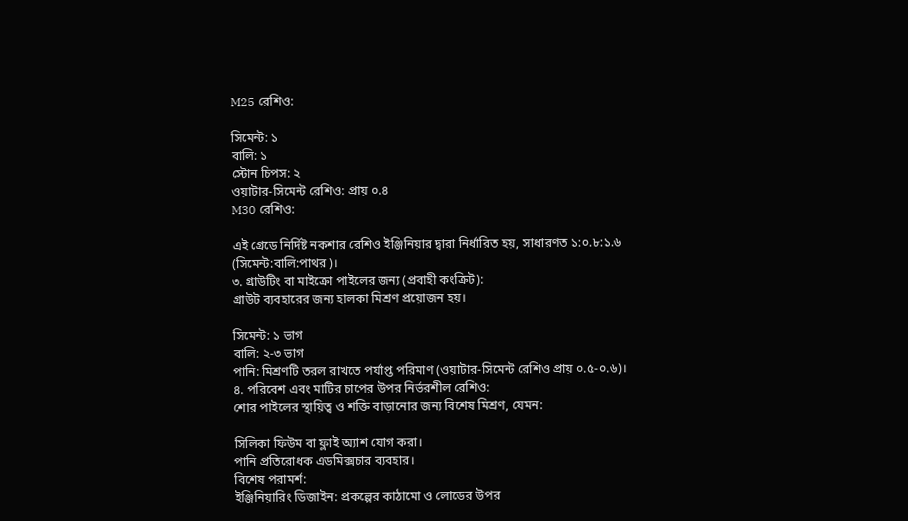M25 রেশিও:

সিমেন্ট: ১
বালি: ১
স্টোন চিপস: ২
ওয়াটার-সিমেন্ট রেশিও: প্রায় ০.৪
M30 রেশিও:

এই গ্রেডে নির্দিষ্ট নকশার রেশিও ইঞ্জিনিয়ার দ্বারা নির্ধারিত হয়, সাধারণত ১:০.৮:১.৬ (সিমেন্ট:বালি:পাথর)।
৩. গ্রাউটিং বা মাইক্রো পাইলের জন্য (প্রবাহী কংক্রিট):
গ্রাউট ব্যবহারের জন্য হালকা মিশ্রণ প্রয়োজন হয়।

সিমেন্ট: ১ ভাগ
বালি: ২-৩ ভাগ
পানি: মিশ্রণটি তরল রাখতে পর্যাপ্ত পরিমাণ (ওয়াটার-সিমেন্ট রেশিও প্রায় ০.৫-০.৬)।
৪. পরিবেশ এবং মাটির চাপের উপর নির্ভরশীল রেশিও:
শোর পাইলের স্থায়িত্ব ও শক্তি বাড়ানোর জন্য বিশেষ মিশ্রণ, যেমন:

সিলিকা ফিউম বা ফ্লাই অ্যাশ যোগ করা।
পানি প্রতিরোধক এডমিক্সচার ব্যবহার।
বিশেষ পরামর্শ:
ইঞ্জিনিয়ারিং ডিজাইন: প্রকল্পের কাঠামো ও লোডের উপর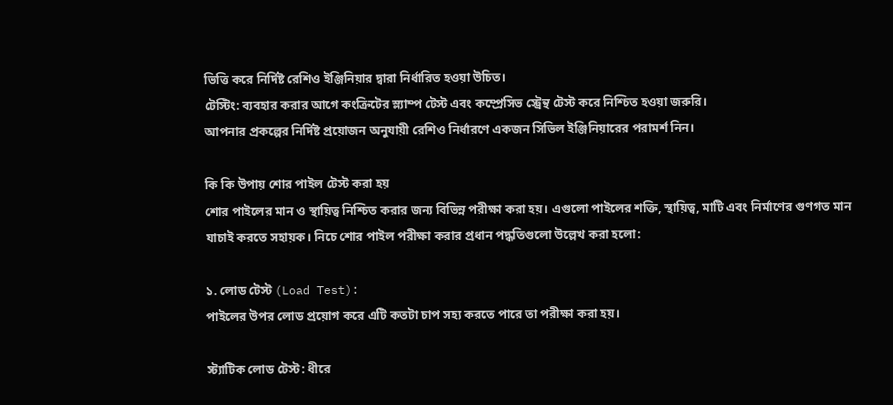ভিত্তি করে নির্দিষ্ট রেশিও ইঞ্জিনিয়ার দ্বারা নির্ধারিত হওয়া উচিত।
টেস্টিং: ব্যবহার করার আগে কংক্রিটের স্ল্যাম্প টেস্ট এবং কম্প্রেসিভ স্ট্রেন্থ টেস্ট করে নিশ্চিত হওয়া জরুরি।
আপনার প্রকল্পের নির্দিষ্ট প্রয়োজন অনুযায়ী রেশিও নির্ধারণে একজন সিভিল ইঞ্জিনিয়ারের পরামর্শ নিন।

কি কি উপায় শোর পাইল টেস্ট করা হয়
শোর পাইলের মান ও স্থায়িত্ব নিশ্চিত করার জন্য বিভিন্ন পরীক্ষা করা হয়। এগুলো পাইলের শক্তি, স্থায়িত্ব, মাটি এবং নির্মাণের গুণগত মান যাচাই করতে সহায়ক। নিচে শোর পাইল পরীক্ষা করার প্রধান পদ্ধতিগুলো উল্লেখ করা হলো:

১. লোড টেস্ট (Load Test):
পাইলের উপর লোড প্রয়োগ করে এটি কতটা চাপ সহ্য করতে পারে তা পরীক্ষা করা হয়।

স্ট্যাটিক লোড টেস্ট: ধীরে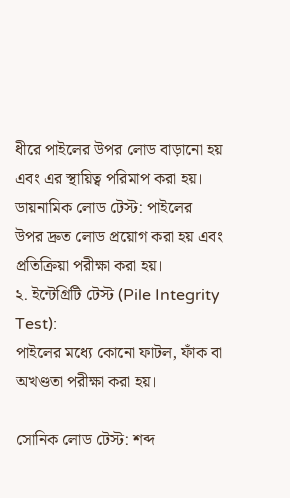ধীরে পাইলের উপর লোড বাড়ানো হয় এবং এর স্থায়িত্ব পরিমাপ করা হয়।
ডায়নামিক লোড টেস্ট: পাইলের উপর দ্রুত লোড প্রয়োগ করা হয় এবং প্রতিক্রিয়া পরীক্ষা করা হয়।
২. ইন্টেগ্রিটি টেস্ট (Pile Integrity Test):
পাইলের মধ্যে কোনো ফাটল, ফাঁক বা অখণ্ডতা পরীক্ষা করা হয়।

সোনিক লোড টেস্ট: শব্দ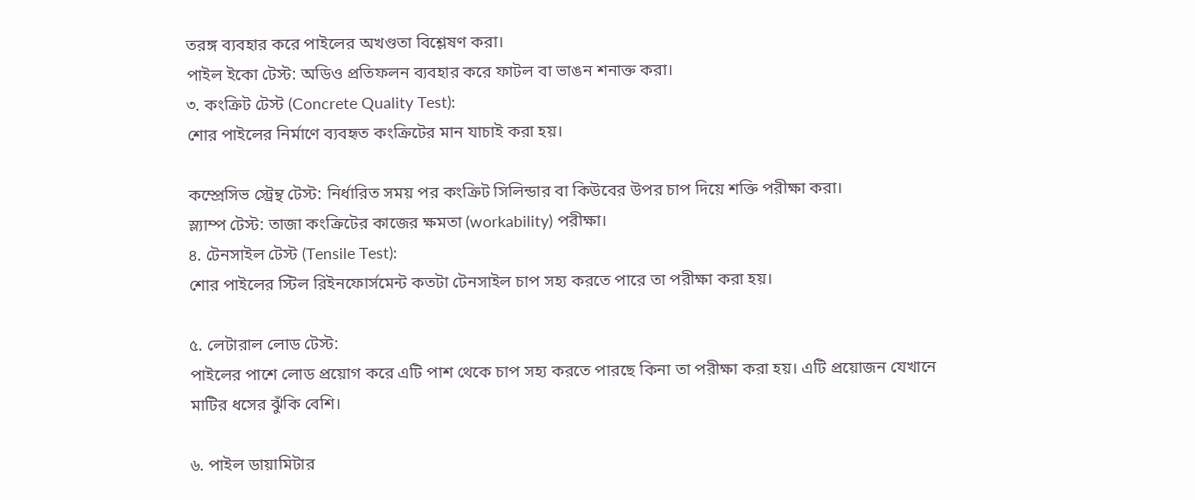তরঙ্গ ব্যবহার করে পাইলের অখণ্ডতা বিশ্লেষণ করা।
পাইল ইকো টেস্ট: অডিও প্রতিফলন ব্যবহার করে ফাটল বা ভাঙন শনাক্ত করা।
৩. কংক্রিট টেস্ট (Concrete Quality Test):
শোর পাইলের নির্মাণে ব্যবহৃত কংক্রিটের মান যাচাই করা হয়।

কম্প্রেসিভ স্ট্রেন্থ টেস্ট: নির্ধারিত সময় পর কংক্রিট সিলিন্ডার বা কিউবের উপর চাপ দিয়ে শক্তি পরীক্ষা করা।
স্ল্যাম্প টেস্ট: তাজা কংক্রিটের কাজের ক্ষমতা (workability) পরীক্ষা।
৪. টেনসাইল টেস্ট (Tensile Test):
শোর পাইলের স্টিল রিইনফোর্সমেন্ট কতটা টেনসাইল চাপ সহ্য করতে পারে তা পরীক্ষা করা হয়।

৫. লেটারাল লোড টেস্ট:
পাইলের পাশে লোড প্রয়োগ করে এটি পাশ থেকে চাপ সহ্য করতে পারছে কিনা তা পরীক্ষা করা হয়। এটি প্রয়োজন যেখানে মাটির ধসের ঝুঁকি বেশি।

৬. পাইল ডায়ামিটার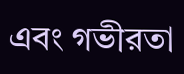এবং গভীরতা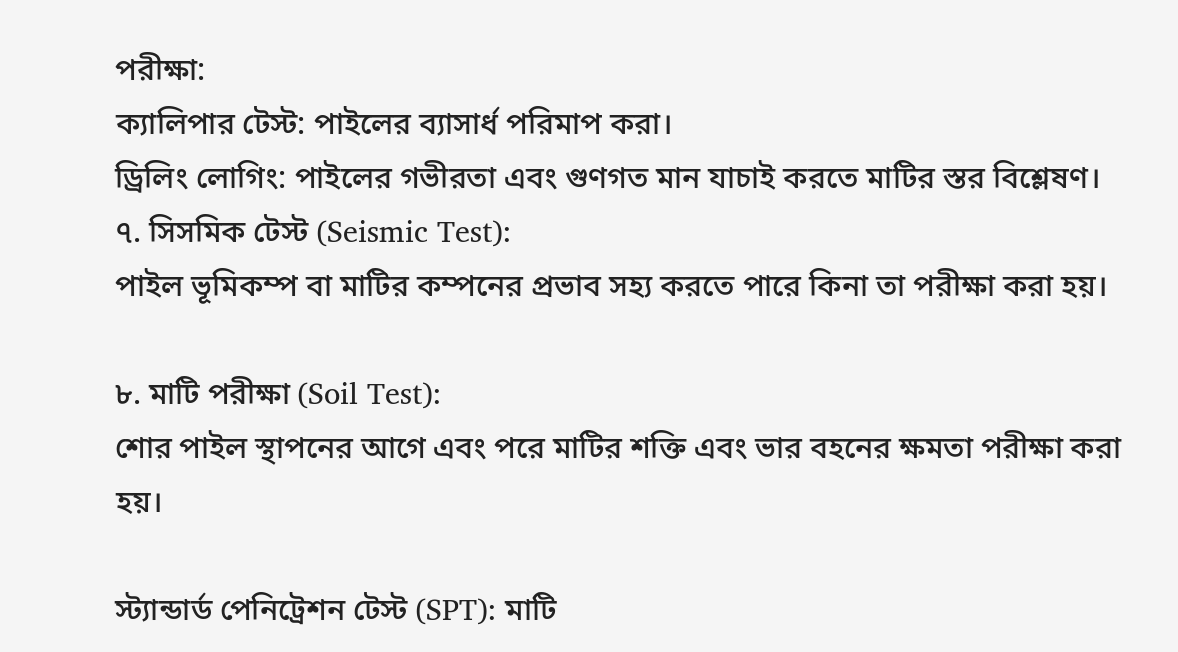পরীক্ষা:
ক্যালিপার টেস্ট: পাইলের ব্যাসার্ধ পরিমাপ করা।
ড্রিলিং লোগিং: পাইলের গভীরতা এবং গুণগত মান যাচাই করতে মাটির স্তর বিশ্লেষণ।
৭. সিসমিক টেস্ট (Seismic Test):
পাইল ভূমিকম্প বা মাটির কম্পনের প্রভাব সহ্য করতে পারে কিনা তা পরীক্ষা করা হয়।

৮. মাটি পরীক্ষা (Soil Test):
শোর পাইল স্থাপনের আগে এবং পরে মাটির শক্তি এবং ভার বহনের ক্ষমতা পরীক্ষা করা হয়।

স্ট্যান্ডার্ড পেনিট্রেশন টেস্ট (SPT): মাটি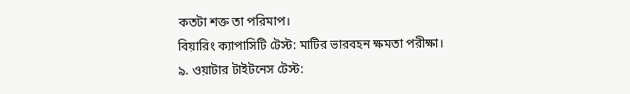কতটা শক্ত তা পরিমাপ।
বিয়ারিং ক্যাপাসিটি টেস্ট: মাটির ভারবহন ক্ষমতা পরীক্ষা।
৯. ওয়াটার টাইটনেস টেস্ট: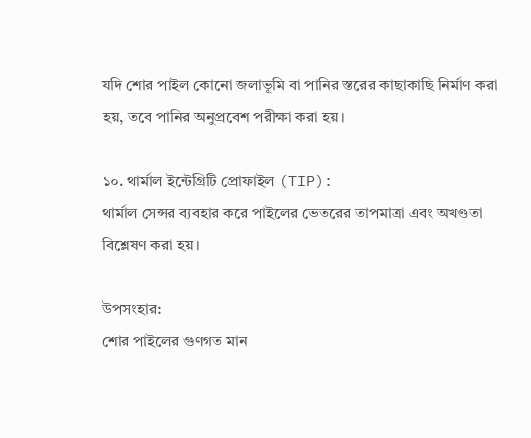যদি শোর পাইল কোনো জলাভূমি বা পানির স্তরের কাছাকাছি নির্মাণ করা হয়, তবে পানির অনুপ্রবেশ পরীক্ষা করা হয়।

১০. থার্মাল ইন্টেগ্রিটি প্রোফাইল (TIP):
থার্মাল সেন্সর ব্যবহার করে পাইলের ভেতরের তাপমাত্রা এবং অখণ্ডতা বিশ্লেষণ করা হয়।

উপসংহার:
শোর পাইলের গুণগত মান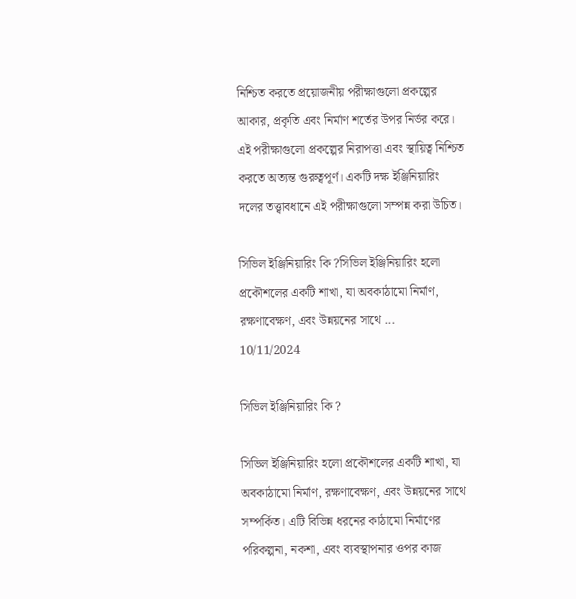নিশ্চিত করতে প্রয়োজনীয় পরীক্ষাগুলো প্রকল্পের আকার, প্রকৃতি এবং নির্মাণ শর্তের উপর নির্ভর করে। এই পরীক্ষাগুলো প্রকল্পের নিরাপত্তা এবং স্থায়িত্ব নিশ্চিত করতে অত্যন্ত গুরুত্বপূর্ণ। একটি দক্ষ ইঞ্জিনিয়ারিং দলের তত্ত্বাবধানে এই পরীক্ষাগুলো সম্পন্ন করা উচিত।

সিভিল ইঞ্জিনিয়ারিং কি ?সিভিল ইঞ্জিনিয়ারিং হলো প্রকৌশলের একটি শাখা, যা অবকাঠামো নির্মাণ, রক্ষণাবেক্ষণ, এবং উন্নয়নের সাথে ...
10/11/2024

সিভিল ইঞ্জিনিয়ারিং কি ?

সিভিল ইঞ্জিনিয়ারিং হলো প্রকৌশলের একটি শাখা, যা অবকাঠামো নির্মাণ, রক্ষণাবেক্ষণ, এবং উন্নয়নের সাথে সম্পর্কিত। এটি বিভিন্ন ধরনের কাঠামো নির্মাণের পরিকল্পনা, নকশা, এবং ব্যবস্থাপনার ওপর কাজ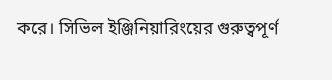করে। সিভিল ইঞ্জিনিয়ারিংয়ের গুরুত্বপূর্ণ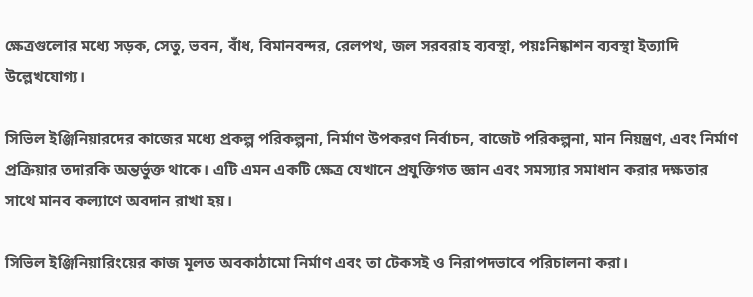ক্ষেত্রগুলোর মধ্যে সড়ক, সেতু, ভবন, বাঁধ, বিমানবন্দর, রেলপথ, জল সরবরাহ ব্যবস্থা, পয়ঃনিষ্কাশন ব্যবস্থা ইত্যাদি উল্লেখযোগ্য।

সিভিল ইঞ্জিনিয়ারদের কাজের মধ্যে প্রকল্প পরিকল্পনা, নির্মাণ উপকরণ নির্বাচন, বাজেট পরিকল্পনা, মান নিয়ন্ত্রণ, এবং নির্মাণ প্রক্রিয়ার তদারকি অন্তর্ভুক্ত থাকে। এটি এমন একটি ক্ষেত্র যেখানে প্রযুক্তিগত জ্ঞান এবং সমস্যার সমাধান করার দক্ষতার সাথে মানব কল্যাণে অবদান রাখা হয়।

সিভিল ইঞ্জিনিয়ারিংয়ের কাজ মূলত অবকাঠামো নির্মাণ এবং তা টেকসই ও নিরাপদভাবে পরিচালনা করা।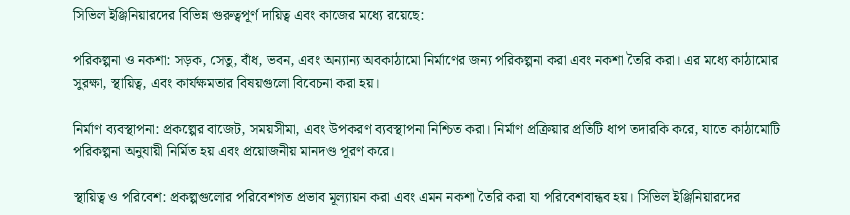সিভিল ইঞ্জিনিয়ারদের বিভিন্ন গুরুত্বপূর্ণ দায়িত্ব এবং কাজের মধ্যে রয়েছে:

পরিকল্পনা ও নকশা: সড়ক, সেতু, বাঁধ, ভবন, এবং অন্যান্য অবকাঠামো নির্মাণের জন্য পরিকল্পনা করা এবং নকশা তৈরি করা। এর মধ্যে কাঠামোর সুরক্ষা, স্থায়িত্ব, এবং কার্যক্ষমতার বিষয়গুলো বিবেচনা করা হয়।

নির্মাণ ব্যবস্থাপনা: প্রকল্পের বাজেট, সময়সীমা, এবং উপকরণ ব্যবস্থাপনা নিশ্চিত করা। নির্মাণ প্রক্রিয়ার প্রতিটি ধাপ তদারকি করে, যাতে কাঠামোটি পরিকল্পনা অনুযায়ী নির্মিত হয় এবং প্রয়োজনীয় মানদণ্ড পূরণ করে।

স্থায়িত্ব ও পরিবেশ: প্রকল্পগুলোর পরিবেশগত প্রভাব মূল্যায়ন করা এবং এমন নকশা তৈরি করা যা পরিবেশবান্ধব হয়। সিভিল ইঞ্জিনিয়ারদের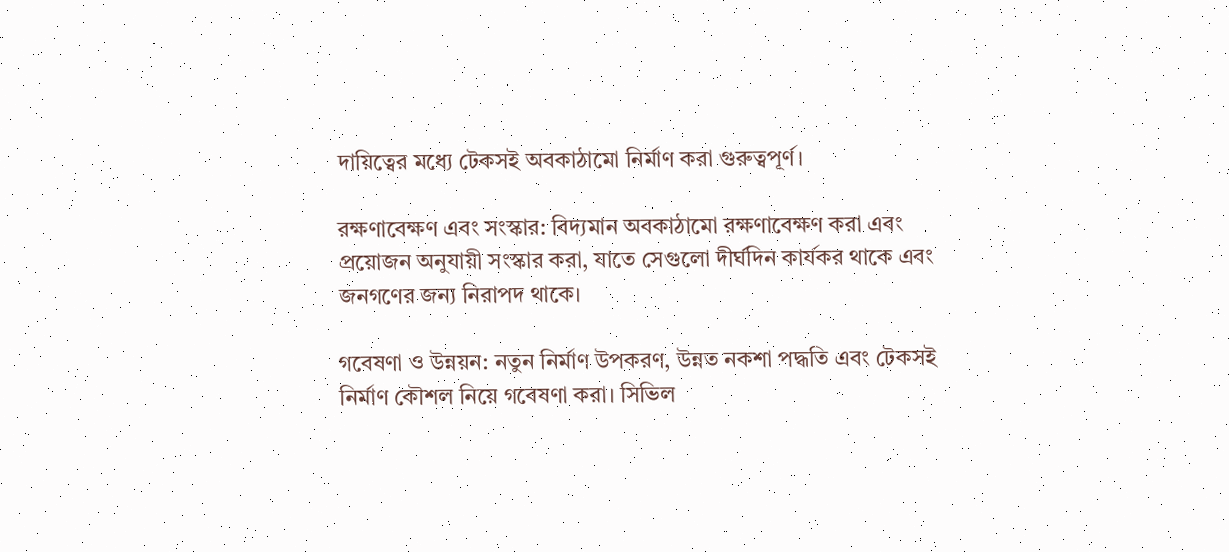দায়িত্বের মধ্যে টেকসই অবকাঠামো নির্মাণ করা গুরুত্বপূর্ণ।

রক্ষণাবেক্ষণ এবং সংস্কার: বিদ্যমান অবকাঠামো রক্ষণাবেক্ষণ করা এবং প্রয়োজন অনুযায়ী সংস্কার করা, যাতে সেগুলো দীর্ঘদিন কার্যকর থাকে এবং জনগণের জন্য নিরাপদ থাকে।

গবেষণা ও উন্নয়ন: নতুন নির্মাণ উপকরণ, উন্নত নকশা পদ্ধতি এবং টেকসই নির্মাণ কৌশল নিয়ে গবেষণা করা। সিভিল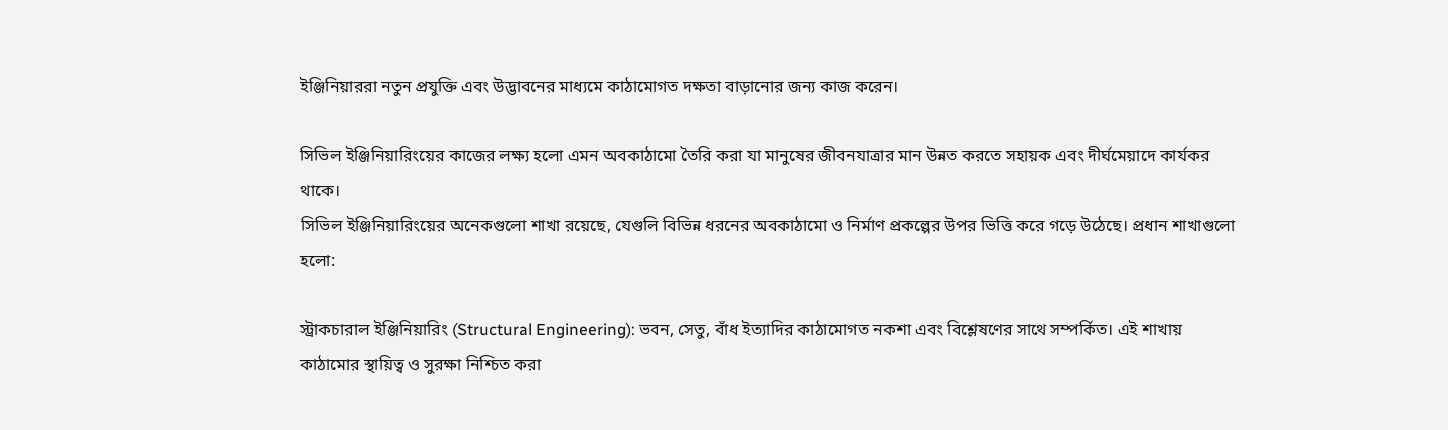ইঞ্জিনিয়াররা নতুন প্রযুক্তি এবং উদ্ভাবনের মাধ্যমে কাঠামোগত দক্ষতা বাড়ানোর জন্য কাজ করেন।

সিভিল ইঞ্জিনিয়ারিংয়ের কাজের লক্ষ্য হলো এমন অবকাঠামো তৈরি করা যা মানুষের জীবনযাত্রার মান উন্নত করতে সহায়ক এবং দীর্ঘমেয়াদে কার্যকর থাকে।
সিভিল ইঞ্জিনিয়ারিংয়ের অনেকগুলো শাখা রয়েছে, যেগুলি বিভিন্ন ধরনের অবকাঠামো ও নির্মাণ প্রকল্পের উপর ভিত্তি করে গড়ে উঠেছে। প্রধান শাখাগুলো হলো:

স্ট্রাকচারাল ইঞ্জিনিয়ারিং (Structural Engineering): ভবন, সেতু, বাঁধ ইত্যাদির কাঠামোগত নকশা এবং বিশ্লেষণের সাথে সম্পর্কিত। এই শাখায় কাঠামোর স্থায়িত্ব ও সুরক্ষা নিশ্চিত করা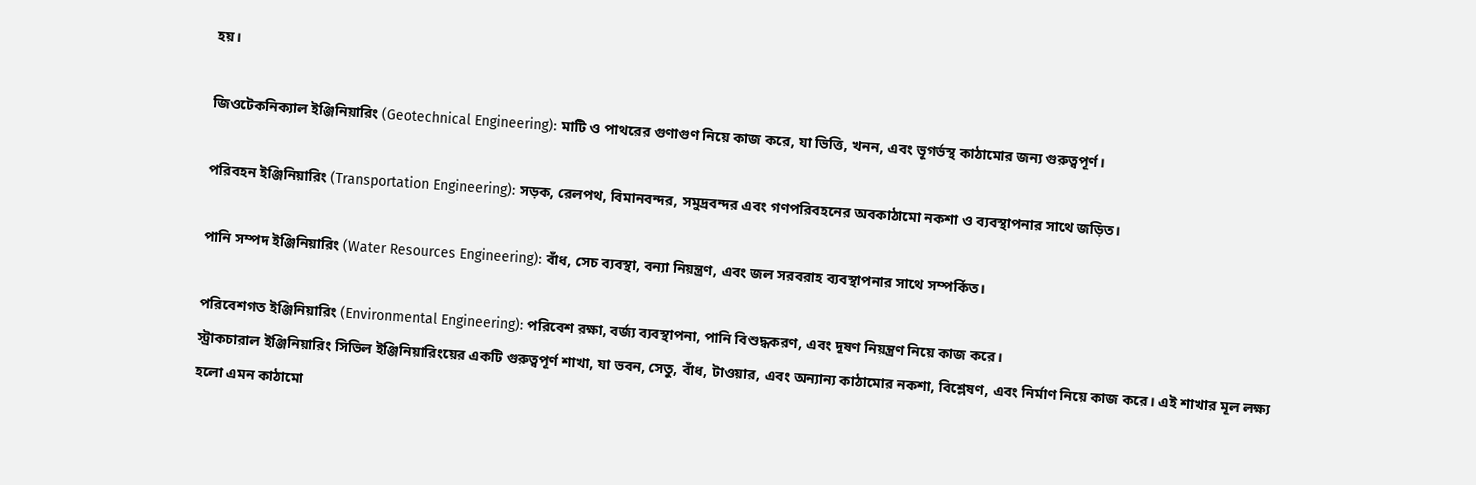হয়।

জিওটেকনিক্যাল ইঞ্জিনিয়ারিং (Geotechnical Engineering): মাটি ও পাথরের গুণাগুণ নিয়ে কাজ করে, যা ভিত্তি, খনন, এবং ভূগর্ভস্থ কাঠামোর জন্য গুরুত্বপূর্ণ।

পরিবহন ইঞ্জিনিয়ারিং (Transportation Engineering): সড়ক, রেলপথ, বিমানবন্দর, সমুদ্রবন্দর এবং গণপরিবহনের অবকাঠামো নকশা ও ব্যবস্থাপনার সাথে জড়িত।

পানি সম্পদ ইঞ্জিনিয়ারিং (Water Resources Engineering): বাঁধ, সেচ ব্যবস্থা, বন্যা নিয়ন্ত্রণ, এবং জল সরবরাহ ব্যবস্থাপনার সাথে সম্পর্কিত।

পরিবেশগত ইঞ্জিনিয়ারিং (Environmental Engineering): পরিবেশ রক্ষা, বর্জ্য ব্যবস্থাপনা, পানি বিশুদ্ধকরণ, এবং দূষণ নিয়ন্ত্রণ নিয়ে কাজ করে।
স্ট্রাকচারাল ইঞ্জিনিয়ারিং সিভিল ইঞ্জিনিয়ারিংয়ের একটি গুরুত্বপূর্ণ শাখা, যা ভবন, সেতু, বাঁধ, টাওয়ার, এবং অন্যান্য কাঠামোর নকশা, বিশ্লেষণ, এবং নির্মাণ নিয়ে কাজ করে। এই শাখার মূল লক্ষ্য হলো এমন কাঠামো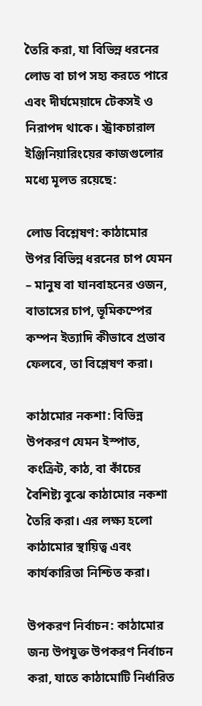তৈরি করা, যা বিভিন্ন ধরনের লোড বা চাপ সহ্য করতে পারে এবং দীর্ঘমেয়াদে টেকসই ও নিরাপদ থাকে। স্ট্রাকচারাল ইঞ্জিনিয়ারিংয়ের কাজগুলোর মধ্যে মূলত রয়েছে:

লোড বিশ্লেষণ: কাঠামোর উপর বিভিন্ন ধরনের চাপ যেমন – মানুষ বা যানবাহনের ওজন, বাতাসের চাপ, ভূমিকম্পের কম্পন ইত্যাদি কীভাবে প্রভাব ফেলবে, তা বিশ্লেষণ করা।

কাঠামোর নকশা: বিভিন্ন উপকরণ যেমন ইস্পাত, কংক্রিট, কাঠ, বা কাঁচের বৈশিষ্ট্য বুঝে কাঠামোর নকশা তৈরি করা। এর লক্ষ্য হলো কাঠামোর স্থায়িত্ব এবং কার্যকারিতা নিশ্চিত করা।

উপকরণ নির্বাচন: কাঠামোর জন্য উপযুক্ত উপকরণ নির্বাচন করা, যাতে কাঠামোটি নির্ধারিত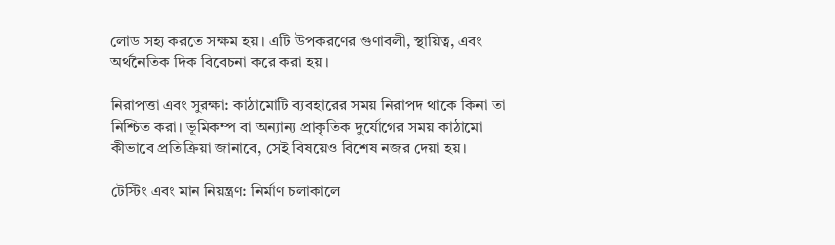লোড সহ্য করতে সক্ষম হয়। এটি উপকরণের গুণাবলী, স্থায়িত্ব, এবং অর্থনৈতিক দিক বিবেচনা করে করা হয়।

নিরাপত্তা এবং সুরক্ষা: কাঠামোটি ব্যবহারের সময় নিরাপদ থাকে কিনা তা নিশ্চিত করা। ভূমিকম্প বা অন্যান্য প্রাকৃতিক দুর্যোগের সময় কাঠামো কীভাবে প্রতিক্রিয়া জানাবে, সেই বিষয়েও বিশেষ নজর দেয়া হয়।

টেস্টিং এবং মান নিয়ন্ত্রণ: নির্মাণ চলাকালে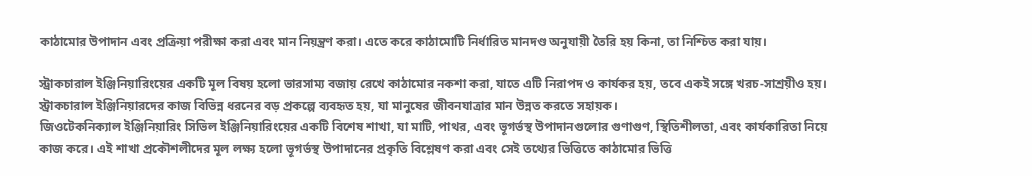কাঠামোর উপাদান এবং প্রক্রিয়া পরীক্ষা করা এবং মান নিয়ন্ত্রণ করা। এতে করে কাঠামোটি নির্ধারিত মানদণ্ড অনুযায়ী তৈরি হয় কিনা, তা নিশ্চিত করা যায়।

স্ট্রাকচারাল ইঞ্জিনিয়ারিংয়ের একটি মূল বিষয় হলো ভারসাম্য বজায় রেখে কাঠামোর নকশা করা, যাতে এটি নিরাপদ ও কার্যকর হয়, তবে একই সঙ্গে খরচ-সাশ্রয়ীও হয়। স্ট্রাকচারাল ইঞ্জিনিয়ারদের কাজ বিভিন্ন ধরনের বড় প্রকল্পে ব্যবহৃত হয়, যা মানুষের জীবনযাত্রার মান উন্নত করতে সহায়ক।
জিওটেকনিক্যাল ইঞ্জিনিয়ারিং সিভিল ইঞ্জিনিয়ারিংয়ের একটি বিশেষ শাখা, যা মাটি, পাথর, এবং ভূগর্ভস্থ উপাদানগুলোর গুণাগুণ, স্থিতিশীলতা, এবং কার্যকারিতা নিয়ে কাজ করে। এই শাখা প্রকৌশলীদের মূল লক্ষ্য হলো ভূগর্ভস্থ উপাদানের প্রকৃতি বিশ্লেষণ করা এবং সেই তথ্যের ভিত্তিতে কাঠামোর ভিত্তি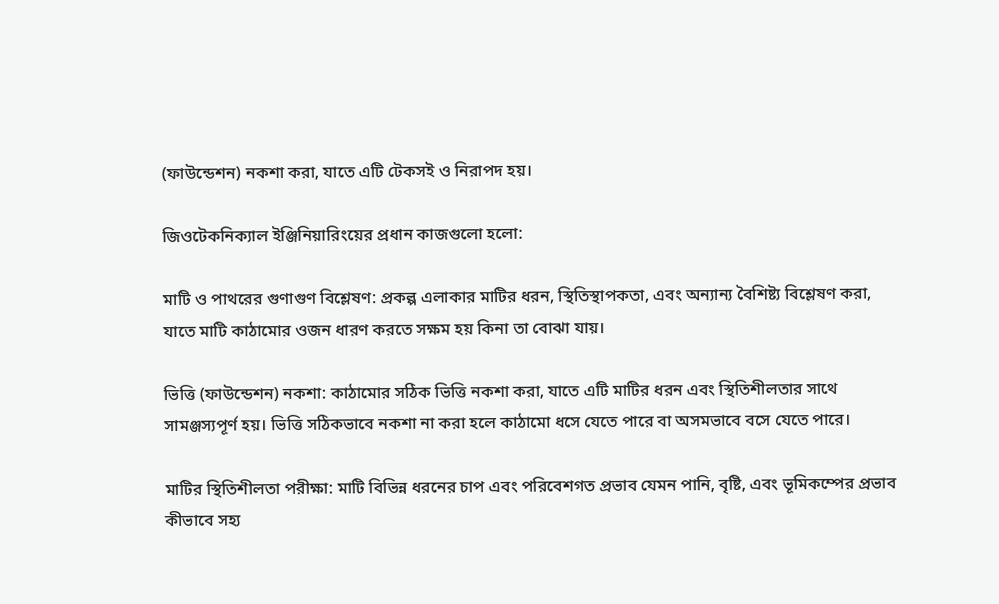(ফাউন্ডেশন) নকশা করা, যাতে এটি টেকসই ও নিরাপদ হয়।

জিওটেকনিক্যাল ইঞ্জিনিয়ারিংয়ের প্রধান কাজগুলো হলো:

মাটি ও পাথরের গুণাগুণ বিশ্লেষণ: প্রকল্প এলাকার মাটির ধরন, স্থিতিস্থাপকতা, এবং অন্যান্য বৈশিষ্ট্য বিশ্লেষণ করা, যাতে মাটি কাঠামোর ওজন ধারণ করতে সক্ষম হয় কিনা তা বোঝা যায়।

ভিত্তি (ফাউন্ডেশন) নকশা: কাঠামোর সঠিক ভিত্তি নকশা করা, যাতে এটি মাটির ধরন এবং স্থিতিশীলতার সাথে সামঞ্জস্যপূর্ণ হয়। ভিত্তি সঠিকভাবে নকশা না করা হলে কাঠামো ধসে যেতে পারে বা অসমভাবে বসে যেতে পারে।

মাটির স্থিতিশীলতা পরীক্ষা: মাটি বিভিন্ন ধরনের চাপ এবং পরিবেশগত প্রভাব যেমন পানি, বৃষ্টি, এবং ভূমিকম্পের প্রভাব কীভাবে সহ্য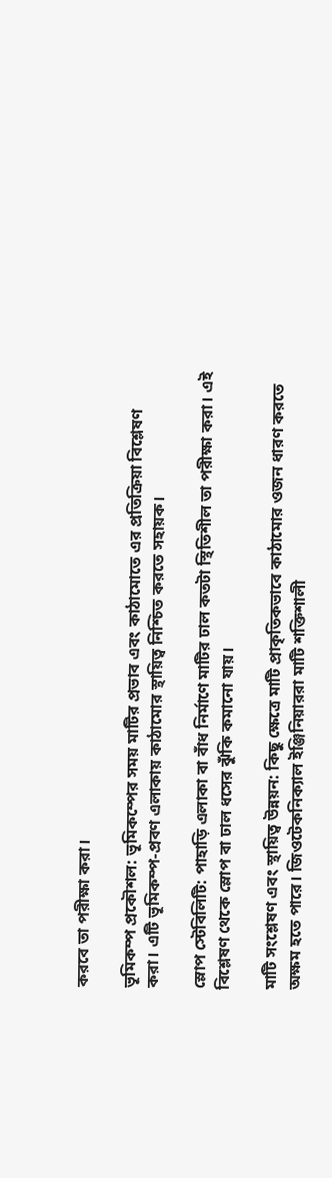করবে তা পরীক্ষা করা।

ভূমিকম্প প্রকৌশল: ভূমিকম্পের সময় মাটির প্রভাব এবং কাঠামোতে এর প্রতিক্রিয়া বিশ্লেষণ করা। এটি ভূমিকম্প-প্রবণ এলাকায় কাঠামোর স্থায়িত্ব নিশ্চিত করতে সহায়ক।

স্লোপ স্টেবিলিটি: পাহাড়ি এলাকা বা বাঁধ নির্মাণে মাটির ঢাল কতটা স্থিতিশীল তা পরীক্ষা করা। এই বিশ্লেষণ থেকে স্লোপ বা ঢাল ধসের ঝুঁকি কমানো যায়।

মাটি সংশ্লেষণ এবং স্থায়িত্ব উন্নয়ন: কিছু ক্ষেত্রে মাটি প্রাকৃতিকভাবে কাঠামোর ওজন ধারণ করতে অক্ষম হতে পারে। জিওটেকনিক্যাল ইঞ্জিনিয়াররা মাটি শক্তিশালী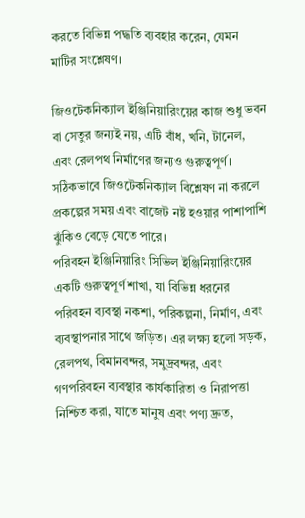করতে বিভিন্ন পদ্ধতি ব্যবহার করেন, যেমন মাটির সংশ্লেষণ।

জিওটেকনিক্যাল ইঞ্জিনিয়ারিংয়ের কাজ শুধু ভবন বা সেতুর জন্যই নয়, এটি বাঁধ, খনি, টানেল, এবং রেলপথ নির্মাণের জন্যও গুরুত্বপূর্ণ। সঠিকভাবে জিওটেকনিক্যাল বিশ্লেষণ না করলে প্রকল্পের সময় এবং বাজেট নষ্ট হওয়ার পাশাপাশি ঝুঁকিও বেড়ে যেতে পারে।
পরিবহন ইঞ্জিনিয়ারিং সিভিল ইঞ্জিনিয়ারিংয়ের একটি গুরুত্বপূর্ণ শাখা, যা বিভিন্ন ধরনের পরিবহন ব্যবস্থা নকশা, পরিকল্পনা, নির্মাণ, এবং ব্যবস্থাপনার সাথে জড়িত। এর লক্ষ্য হলো সড়ক, রেলপথ, বিমানবন্দর, সমুদ্রবন্দর, এবং গণপরিবহন ব্যবস্থার কার্যকারিতা ও নিরাপত্তা নিশ্চিত করা, যাতে মানুষ এবং পণ্য দ্রুত,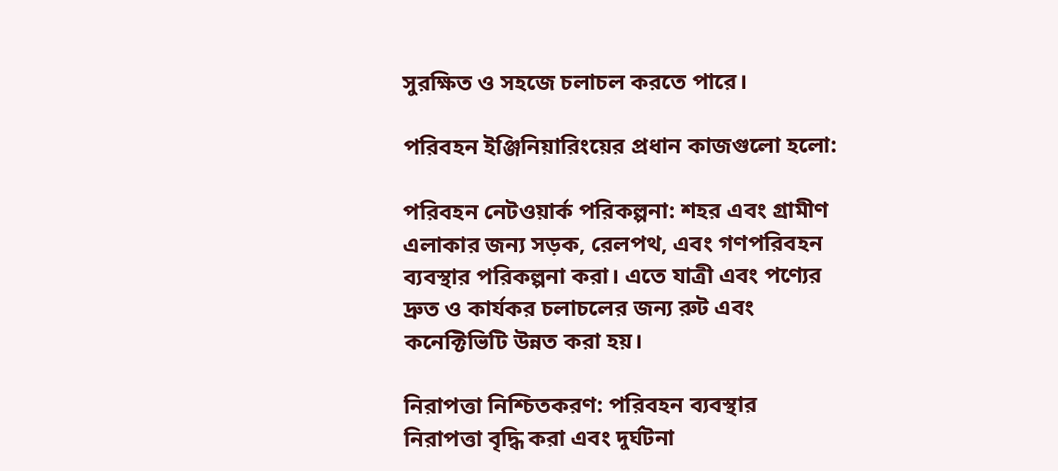সুরক্ষিত ও সহজে চলাচল করতে পারে।

পরিবহন ইঞ্জিনিয়ারিংয়ের প্রধান কাজগুলো হলো:

পরিবহন নেটওয়ার্ক পরিকল্পনা: শহর এবং গ্রামীণ এলাকার জন্য সড়ক, রেলপথ, এবং গণপরিবহন ব্যবস্থার পরিকল্পনা করা। এতে যাত্রী এবং পণ্যের দ্রুত ও কার্যকর চলাচলের জন্য রুট এবং কনেক্টিভিটি উন্নত করা হয়।

নিরাপত্তা নিশ্চিতকরণ: পরিবহন ব্যবস্থার নিরাপত্তা বৃদ্ধি করা এবং দুর্ঘটনা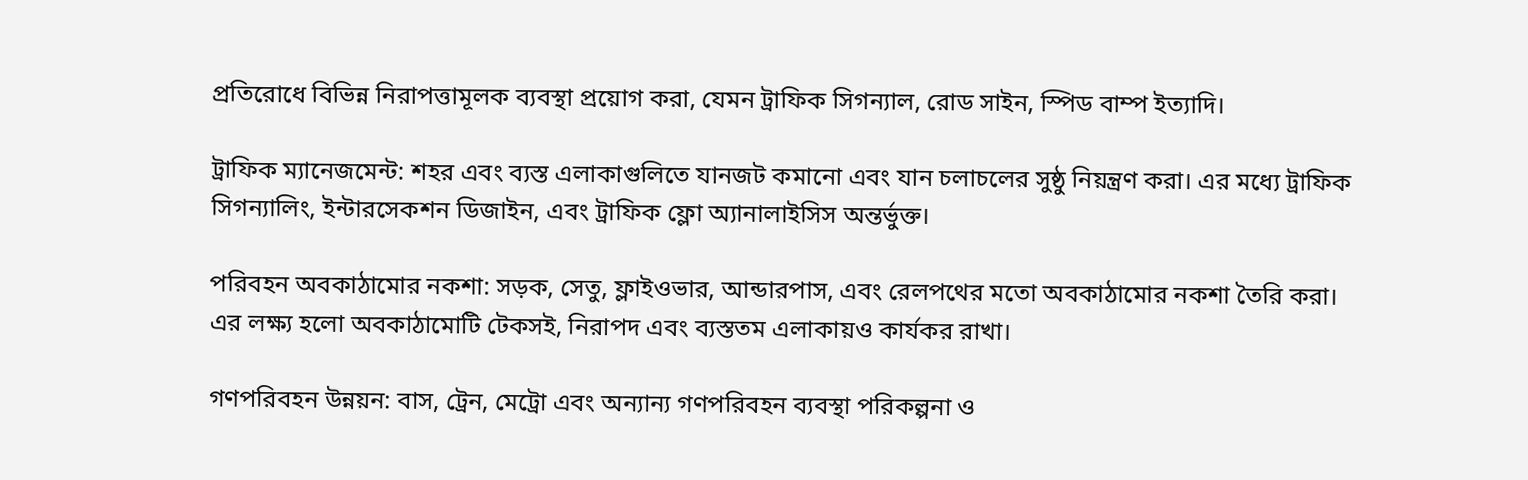প্রতিরোধে বিভিন্ন নিরাপত্তামূলক ব্যবস্থা প্রয়োগ করা, যেমন ট্রাফিক সিগন্যাল, রোড সাইন, স্পিড বাম্প ইত্যাদি।

ট্রাফিক ম্যানেজমেন্ট: শহর এবং ব্যস্ত এলাকাগুলিতে যানজট কমানো এবং যান চলাচলের সুষ্ঠু নিয়ন্ত্রণ করা। এর মধ্যে ট্রাফিক সিগন্যালিং, ইন্টারসেকশন ডিজাইন, এবং ট্রাফিক ফ্লো অ্যানালাইসিস অন্তর্ভুক্ত।

পরিবহন অবকাঠামোর নকশা: সড়ক, সেতু, ফ্লাইওভার, আন্ডারপাস, এবং রেলপথের মতো অবকাঠামোর নকশা তৈরি করা। এর লক্ষ্য হলো অবকাঠামোটি টেকসই, নিরাপদ এবং ব্যস্ততম এলাকায়ও কার্যকর রাখা।

গণপরিবহন উন্নয়ন: বাস, ট্রেন, মেট্রো এবং অন্যান্য গণপরিবহন ব্যবস্থা পরিকল্পনা ও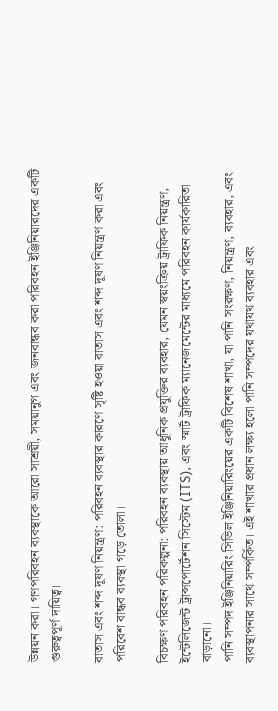উন্নয়ন করা। গণপরিবহন ব্যবস্থাকে আরো সাশ্রয়ী, সময়ানুগ এবং জনবান্ধব করা পরিবহন ইঞ্জিনিয়ারদের একটি গুরুত্বপূর্ণ দায়িত্ব।

বাতাস এবং শব্দ দূষণ নিয়ন্ত্রণ: পরিবহন ব্যবস্থার কারণে সৃষ্টি হওয়া বাতাস এবং শব্দ দূষণ নিয়ন্ত্রণ করা এবং পরিবেশ বান্ধব ব্যবস্থা গড়ে তোলা।

বিচক্ষণ পরিবহন পরিকল্পনা: পরিবহন ব্যবস্থায় আধুনিক প্রযুক্তির ব্যবহার, যেমন স্বয়ংক্রিয় ট্রাফিক নিয়ন্ত্রণ, ইন্টেলিজেন্ট ট্রান্সপোর্টেশন সিস্টেম (ITS), এবং স্মার্ট ট্রাফিক ম্যানেজমেন্টের মাধ্যমে পরিবহন কার্যকারিতা বাড়ানো।
পানি সম্পদ ইঞ্জিনিয়ারিং সিভিল ইঞ্জিনিয়ারিংয়ের একটি বিশেষ শাখা, যা পানি সংরক্ষণ, নিয়ন্ত্রণ, ব্যবহার, এবং ব্যবস্থাপনার সাথে সম্পর্কিত। এই শাখার প্রধান লক্ষ্য হলো পানি সম্পদের যথাযথ ব্যবহার এবং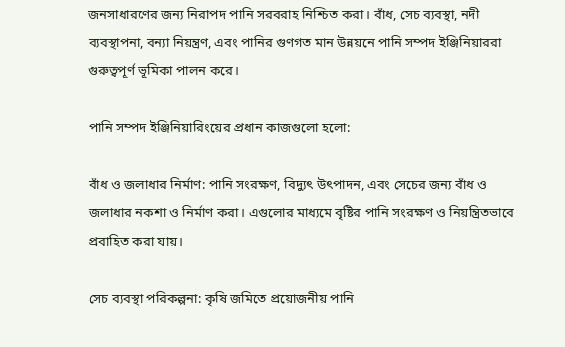জনসাধারণের জন্য নিরাপদ পানি সরবরাহ নিশ্চিত করা। বাঁধ, সেচ ব্যবস্থা, নদী ব্যবস্থাপনা, বন্যা নিয়ন্ত্রণ, এবং পানির গুণগত মান উন্নয়নে পানি সম্পদ ইঞ্জিনিয়াররা গুরুত্বপূর্ণ ভূমিকা পালন করে।

পানি সম্পদ ইঞ্জিনিয়ারিংয়ের প্রধান কাজগুলো হলো:

বাঁধ ও জলাধার নির্মাণ: পানি সংরক্ষণ, বিদ্যুৎ উৎপাদন, এবং সেচের জন্য বাঁধ ও জলাধার নকশা ও নির্মাণ করা। এগুলোর মাধ্যমে বৃষ্টির পানি সংরক্ষণ ও নিয়ন্ত্রিতভাবে প্রবাহিত করা যায়।

সেচ ব্যবস্থা পরিকল্পনা: কৃষি জমিতে প্রয়োজনীয় পানি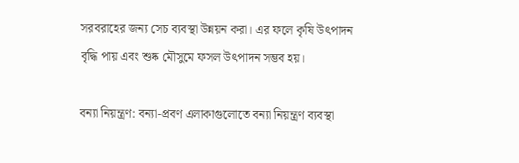সরবরাহের জন্য সেচ ব্যবস্থা উন্নয়ন করা। এর ফলে কৃষি উৎপাদন বৃদ্ধি পায় এবং শুষ্ক মৌসুমে ফসল উৎপাদন সম্ভব হয়।

বন্যা নিয়ন্ত্রণ: বন্যা-প্রবণ এলাকাগুলোতে বন্যা নিয়ন্ত্রণ ব্যবস্থা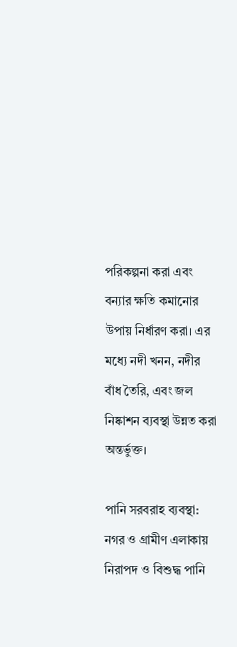পরিকল্পনা করা এবং বন্যার ক্ষতি কমানোর উপায় নির্ধারণ করা। এর মধ্যে নদী খনন, নদীর বাঁধ তৈরি, এবং জল নিষ্কাশন ব্যবস্থা উন্নত করা অন্তর্ভুক্ত।

পানি সরবরাহ ব্যবস্থা: নগর ও গ্রামীণ এলাকায় নিরাপদ ও বিশুদ্ধ পানি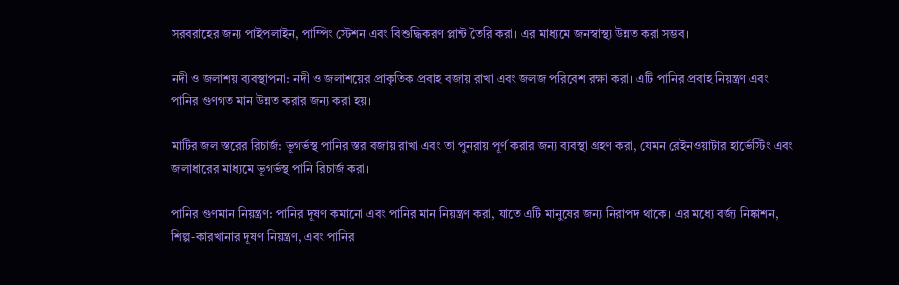সরবরাহের জন্য পাইপলাইন, পাম্পিং স্টেশন এবং বিশুদ্ধিকরণ প্লান্ট তৈরি করা। এর মাধ্যমে জনস্বাস্থ্য উন্নত করা সম্ভব।

নদী ও জলাশয় ব্যবস্থাপনা: নদী ও জলাশয়ের প্রাকৃতিক প্রবাহ বজায় রাখা এবং জলজ পরিবেশ রক্ষা করা। এটি পানির প্রবাহ নিয়ন্ত্রণ এবং পানির গুণগত মান উন্নত করার জন্য করা হয়।

মাটির জল স্তরের রিচার্জ: ভূগর্ভস্থ পানির স্তর বজায় রাখা এবং তা পুনরায় পূর্ণ করার জন্য ব্যবস্থা গ্রহণ করা, যেমন রেইনওয়াটার হার্ভেস্টিং এবং জলাধারের মাধ্যমে ভূগর্ভস্থ পানি রিচার্জ করা।

পানির গুণমান নিয়ন্ত্রণ: পানির দূষণ কমানো এবং পানির মান নিয়ন্ত্রণ করা, যাতে এটি মানুষের জন্য নিরাপদ থাকে। এর মধ্যে বর্জ্য নিষ্কাশন, শিল্প-কারখানার দূষণ নিয়ন্ত্রণ, এবং পানির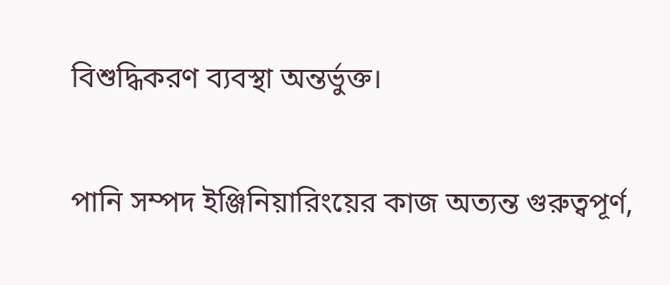বিশুদ্ধিকরণ ব্যবস্থা অন্তর্ভুক্ত।

পানি সম্পদ ইঞ্জিনিয়ারিংয়ের কাজ অত্যন্ত গুরুত্বপূর্ণ,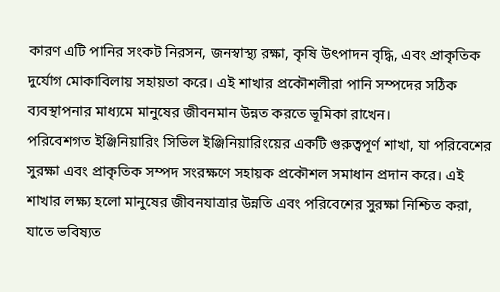কারণ এটি পানির সংকট নিরসন, জনস্বাস্থ্য রক্ষা, কৃষি উৎপাদন বৃদ্ধি, এবং প্রাকৃতিক দুর্যোগ মোকাবিলায় সহায়তা করে। এই শাখার প্রকৌশলীরা পানি সম্পদের সঠিক ব্যবস্থাপনার মাধ্যমে মানুষের জীবনমান উন্নত করতে ভূমিকা রাখেন।
পরিবেশগত ইঞ্জিনিয়ারিং সিভিল ইঞ্জিনিয়ারিংয়ের একটি গুরুত্বপূর্ণ শাখা, যা পরিবেশের সুরক্ষা এবং প্রাকৃতিক সম্পদ সংরক্ষণে সহায়ক প্রকৌশল সমাধান প্রদান করে। এই শাখার লক্ষ্য হলো মানুষের জীবনযাত্রার উন্নতি এবং পরিবেশের সুরক্ষা নিশ্চিত করা, যাতে ভবিষ্যত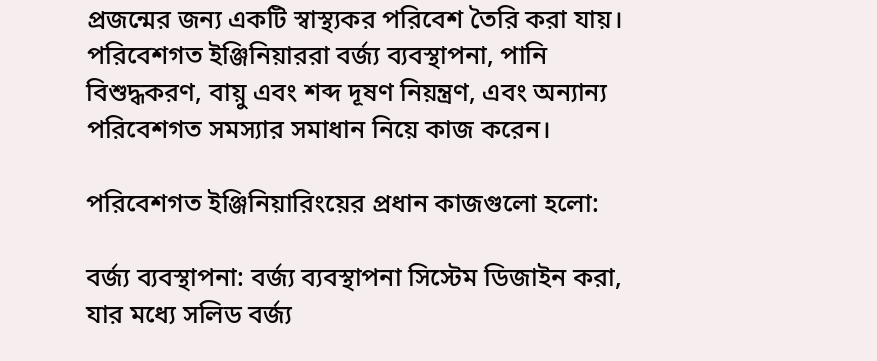প্রজন্মের জন্য একটি স্বাস্থ্যকর পরিবেশ তৈরি করা যায়। পরিবেশগত ইঞ্জিনিয়াররা বর্জ্য ব্যবস্থাপনা, পানি বিশুদ্ধকরণ, বায়ু এবং শব্দ দূষণ নিয়ন্ত্রণ, এবং অন্যান্য পরিবেশগত সমস্যার সমাধান নিয়ে কাজ করেন।

পরিবেশগত ইঞ্জিনিয়ারিংয়ের প্রধান কাজগুলো হলো:

বর্জ্য ব্যবস্থাপনা: বর্জ্য ব্যবস্থাপনা সিস্টেম ডিজাইন করা, যার মধ্যে সলিড বর্জ্য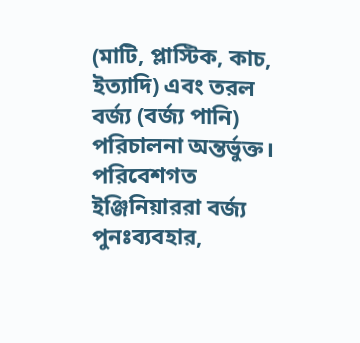(মাটি, প্লাস্টিক, কাচ, ইত্যাদি) এবং তরল বর্জ্য (বর্জ্য পানি) পরিচালনা অন্তর্ভুক্ত। পরিবেশগত ইঞ্জিনিয়াররা বর্জ্য পুনঃব্যবহার,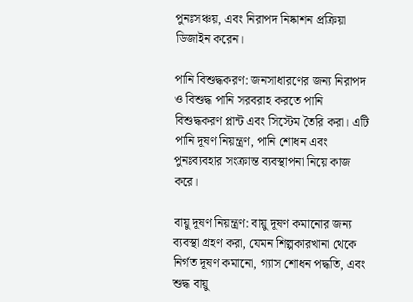পুনঃসঞ্চয়, এবং নিরাপদ নিষ্কাশন প্রক্রিয়া ডিজাইন করেন।

পানি বিশুদ্ধকরণ: জনসাধারণের জন্য নিরাপদ ও বিশুদ্ধ পানি সরবরাহ করতে পানি বিশুদ্ধকরণ প্লান্ট এবং সিস্টেম তৈরি করা। এটি পানি দূষণ নিয়ন্ত্রণ, পানি শোধন এবং পুনঃব্যবহার সংক্রান্ত ব্যবস্থাপনা নিয়ে কাজ করে।

বায়ু দূষণ নিয়ন্ত্রণ: বায়ু দূষণ কমানোর জন্য ব্যবস্থা গ্রহণ করা, যেমন শিল্পকারখানা থেকে নির্গত দূষণ কমানো, গ্যাস শোধন পদ্ধতি, এবং শুদ্ধ বায়ু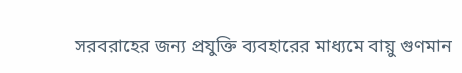সরবরাহের জন্য প্রযুক্তি ব্যবহারের মাধ্যমে বায়ু গুণমান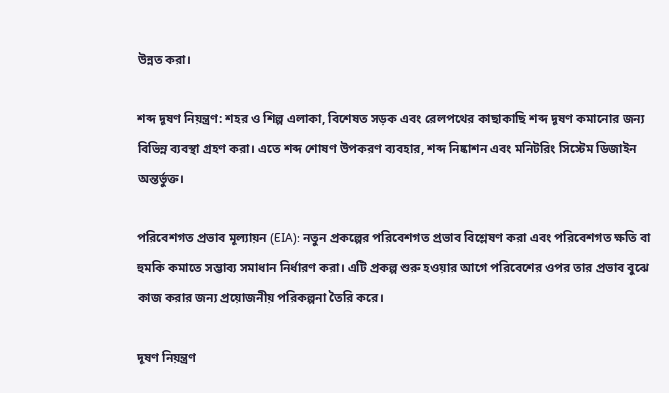উন্নত করা।

শব্দ দূষণ নিয়ন্ত্রণ: শহর ও শিল্প এলাকা, বিশেষত সড়ক এবং রেলপথের কাছাকাছি শব্দ দূষণ কমানোর জন্য বিভিন্ন ব্যবস্থা গ্রহণ করা। এতে শব্দ শোষণ উপকরণ ব্যবহার, শব্দ নিষ্কাশন এবং মনিটরিং সিস্টেম ডিজাইন অন্তর্ভুক্ত।

পরিবেশগত প্রভাব মূল্যায়ন (EIA): নতুন প্রকল্পের পরিবেশগত প্রভাব বিশ্লেষণ করা এবং পরিবেশগত ক্ষতি বা হুমকি কমাতে সম্ভাব্য সমাধান নির্ধারণ করা। এটি প্রকল্প শুরু হওয়ার আগে পরিবেশের ওপর তার প্রভাব বুঝে কাজ করার জন্য প্রয়োজনীয় পরিকল্পনা তৈরি করে।

দূষণ নিয়ন্ত্রণ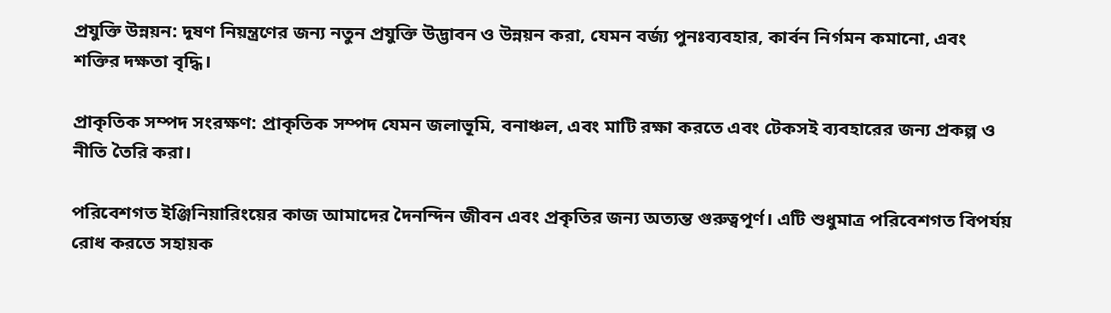প্রযুক্তি উন্নয়ন: দূষণ নিয়ন্ত্রণের জন্য নতুন প্রযুক্তি উদ্ভাবন ও উন্নয়ন করা, যেমন বর্জ্য পুনঃব্যবহার, কার্বন নির্গমন কমানো, এবং শক্তির দক্ষতা বৃদ্ধি।

প্রাকৃতিক সম্পদ সংরক্ষণ: প্রাকৃতিক সম্পদ যেমন জলাভূমি, বনাঞ্চল, এবং মাটি রক্ষা করতে এবং টেকসই ব্যবহারের জন্য প্রকল্প ও নীতি তৈরি করা।

পরিবেশগত ইঞ্জিনিয়ারিংয়ের কাজ আমাদের দৈনন্দিন জীবন এবং প্রকৃতির জন্য অত্যন্ত গুরুত্বপূর্ণ। এটি শুধুমাত্র পরিবেশগত বিপর্যয় রোধ করতে সহায়ক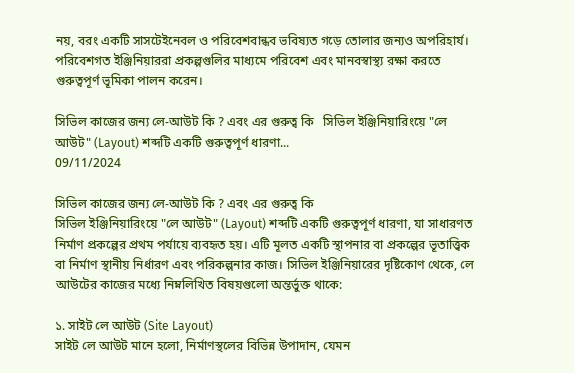নয়, বরং একটি সাসটেইনেবল ও পরিবেশবান্ধব ভবিষ্যত গড়ে তোলার জন্যও অপরিহার্য। পরিবেশগত ইঞ্জিনিয়াররা প্রকল্পগুলির মাধ্যমে পরিবেশ এবং মানবস্বাস্থ্য রক্ষা করতে গুরুত্বপূর্ণ ভূমিকা পালন করেন।

সিভিল কাজের জন্য লে-আউট কি ? এবং এর গুরুত্ব কি   সিভিল ইঞ্জিনিয়ারিংয়ে "লে আউট" (Layout) শব্দটি একটি গুরুত্বপূর্ণ ধারণা...
09/11/2024

সিভিল কাজের জন্য লে-আউট কি ? এবং এর গুরুত্ব কি
সিভিল ইঞ্জিনিয়ারিংয়ে "লে আউট" (Layout) শব্দটি একটি গুরুত্বপূর্ণ ধারণা, যা সাধারণত নির্মাণ প্রকল্পের প্রথম পর্যায়ে ব্যবহৃত হয়। এটি মূলত একটি স্থাপনার বা প্রকল্পের ভূতাত্ত্বিক বা নির্মাণ স্থানীয় নির্ধারণ এবং পরিকল্পনার কাজ। সিভিল ইঞ্জিনিয়ারের দৃষ্টিকোণ থেকে, লে আউটের কাজের মধ্যে নিম্নলিখিত বিষয়গুলো অন্তর্ভুক্ত থাকে:

১. সাইট লে আউট (Site Layout)
সাইট লে আউট মানে হলো, নির্মাণস্থলের বিভিন্ন উপাদান, যেমন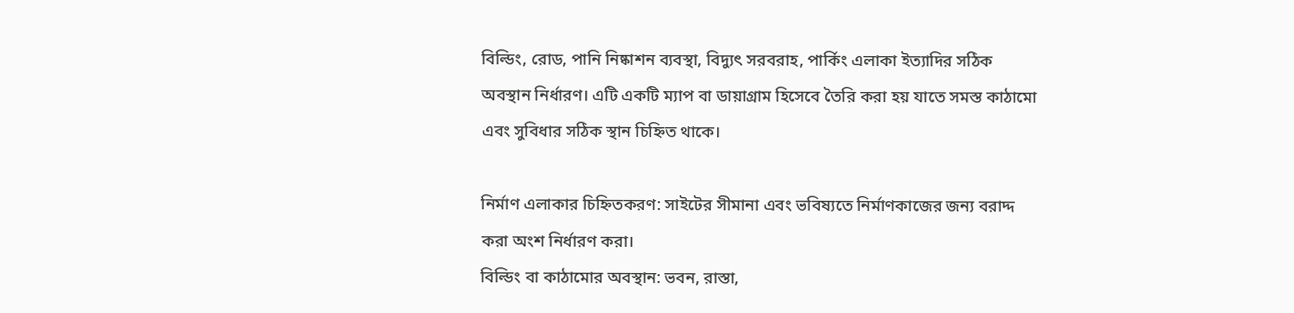বিল্ডিং, রোড, পানি নিষ্কাশন ব্যবস্থা, বিদ্যুৎ সরবরাহ, পার্কিং এলাকা ইত্যাদির সঠিক অবস্থান নির্ধারণ। এটি একটি ম্যাপ বা ডায়াগ্রাম হিসেবে তৈরি করা হয় যাতে সমস্ত কাঠামো এবং সুবিধার সঠিক স্থান চিহ্নিত থাকে।

নির্মাণ এলাকার চিহ্নিতকরণ: সাইটের সীমানা এবং ভবিষ্যতে নির্মাণকাজের জন্য বরাদ্দ করা অংশ নির্ধারণ করা।
বিল্ডিং বা কাঠামোর অবস্থান: ভবন, রাস্তা,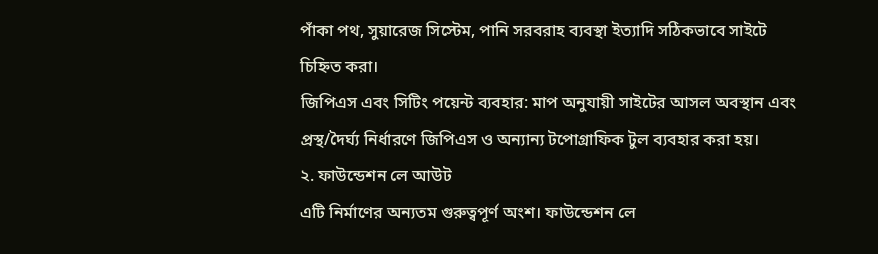পাঁকা পথ, সুয়ারেজ সিস্টেম, পানি সরবরাহ ব্যবস্থা ইত্যাদি সঠিকভাবে সাইটে চিহ্নিত করা।
জিপিএস এবং সিটিং পয়েন্ট ব্যবহার: মাপ অনুযায়ী সাইটের আসল অবস্থান এবং প্রস্থ/দৈর্ঘ্য নির্ধারণে জিপিএস ও অন্যান্য টপোগ্রাফিক টুল ব্যবহার করা হয়।
২. ফাউন্ডেশন লে আউট
এটি নির্মাণের অন্যতম গুরুত্বপূর্ণ অংশ। ফাউন্ডেশন লে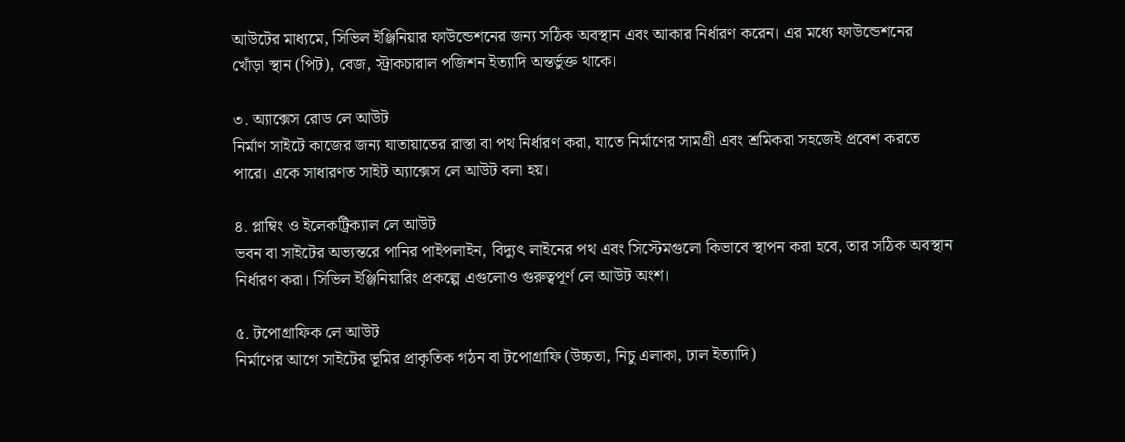আউটের মাধ্যমে, সিভিল ইঞ্জিনিয়ার ফাউন্ডেশনের জন্য সঠিক অবস্থান এবং আকার নির্ধারণ করেন। এর মধ্যে ফাউন্ডেশনের খোঁড়া স্থান (পিট), বেজ, স্ট্রাকচারাল পজিশন ইত্যাদি অন্তর্ভুক্ত থাকে।

৩. অ্যাক্সেস রোড লে আউট
নির্মাণ সাইটে কাজের জন্য যাতায়াতের রাস্তা বা পথ নির্ধারণ করা, যাতে নির্মাণের সামগ্রী এবং শ্রমিকরা সহজেই প্রবেশ করতে পারে। একে সাধারণত সাইট অ্যাক্সেস লে আউট বলা হয়।

৪. প্লাম্বিং ও ইলেকট্রিক্যাল লে আউট
ভবন বা সাইটের অভ্যন্তরে পানির পাইপলাইন, বিদ্যুৎ লাইনের পথ এবং সিস্টেমগুলো কিভাবে স্থাপন করা হবে, তার সঠিক অবস্থান নির্ধারণ করা। সিভিল ইঞ্জিনিয়ারিং প্রকল্পে এগুলোও গুরুত্বপূর্ণ লে আউট অংশ।

৫. টপোগ্রাফিক লে আউট
নির্মাণের আগে সাইটের ভূমির প্রাকৃতিক গঠন বা টপোগ্রাফি (উচ্চতা, নিচু এলাকা, ঢাল ইত্যাদি)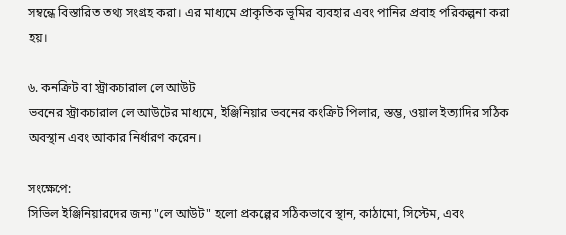সম্বন্ধে বিস্তারিত তথ্য সংগ্রহ করা। এর মাধ্যমে প্রাকৃতিক ভূমির ব্যবহার এবং পানির প্রবাহ পরিকল্পনা করা হয়।

৬. কনক্রিট বা স্ট্রাকচারাল লে আউট
ভবনের স্ট্রাকচারাল লে আউটের মাধ্যমে, ইঞ্জিনিয়ার ভবনের কংক্রিট পিলার, স্তম্ভ, ওয়াল ইত্যাদির সঠিক অবস্থান এবং আকার নির্ধারণ করেন।

সংক্ষেপে:
সিভিল ইঞ্জিনিয়ারদের জন্য "লে আউট" হলো প্রকল্পের সঠিকভাবে স্থান, কাঠামো, সিস্টেম, এবং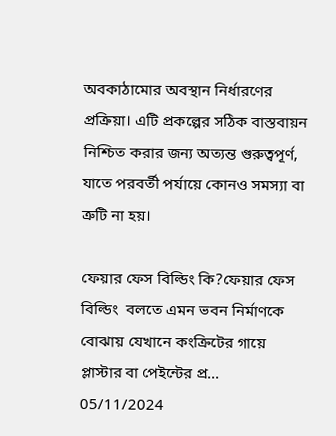অবকাঠামোর অবস্থান নির্ধারণের প্রক্রিয়া। এটি প্রকল্পের সঠিক বাস্তবায়ন নিশ্চিত করার জন্য অত্যন্ত গুরুত্বপূর্ণ, যাতে পরবর্তী পর্যায়ে কোনও সমস্যা বা ত্রুটি না হয়।

ফেয়ার ফেস বিল্ডিং কি?ফেয়ার ফেস বিল্ডিং  বলতে এমন ভবন নির্মাণকে বোঝায় যেখানে কংক্রিটের গায়ে প্লাস্টার বা পেইন্টের প্র...
05/11/2024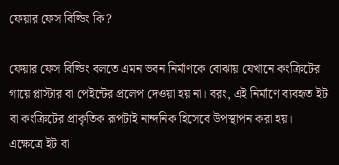ফেয়ার ফেস বিল্ডিং কি?

ফেয়ার ফেস বিল্ডিং বলতে এমন ভবন নির্মাণকে বোঝায় যেখানে কংক্রিটের গায়ে প্লাস্টার বা পেইন্টের প্রলেপ দেওয়া হয় না। বরং, এই নির্মাণে ব্যবহৃত ইট বা কংক্রিটের প্রাকৃতিক রূপটাই নান্দনিক হিসেবে উপস্থাপন করা হয়। এক্ষেত্রে ইট বা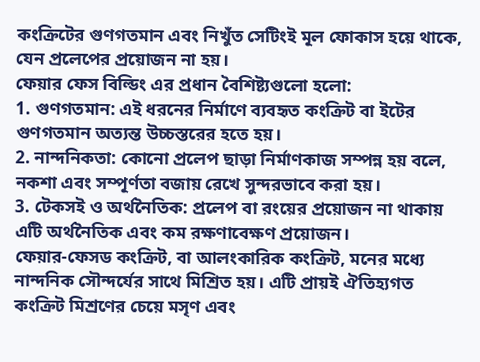কংক্রিটের গুণগতমান এবং নিখুঁত সেটিংই মূল ফোকাস হয়ে থাকে, যেন প্রলেপের প্রয়োজন না হয়।
ফেয়ার ফেস বিল্ডিং এর প্রধান বৈশিষ্ট্যগুলো হলো:
1. গুণগতমান: এই ধরনের নির্মাণে ব্যবহৃত কংক্রিট বা ইটের গুণগতমান অত্যন্ত উচ্চস্তরের হতে হয়।
2. নান্দনিকতা: কোনো প্রলেপ ছাড়া নির্মাণকাজ সম্পন্ন হয় বলে, নকশা এবং সম্পূর্ণতা বজায় রেখে সুন্দরভাবে করা হয়।
3. টেকসই ও অর্থনৈতিক: প্রলেপ বা রংয়ের প্রয়োজন না থাকায় এটি অর্থনৈতিক এবং কম রক্ষণাবেক্ষণ প্রয়োজন।
ফেয়ার-ফেসড কংক্রিট, বা আলংকারিক কংক্রিট, মনের মধ্যে নান্দনিক সৌন্দর্যের সাথে মিশ্রিত হয়। এটি প্রায়ই ঐতিহ্যগত কংক্রিট মিশ্রণের চেয়ে মসৃণ এবং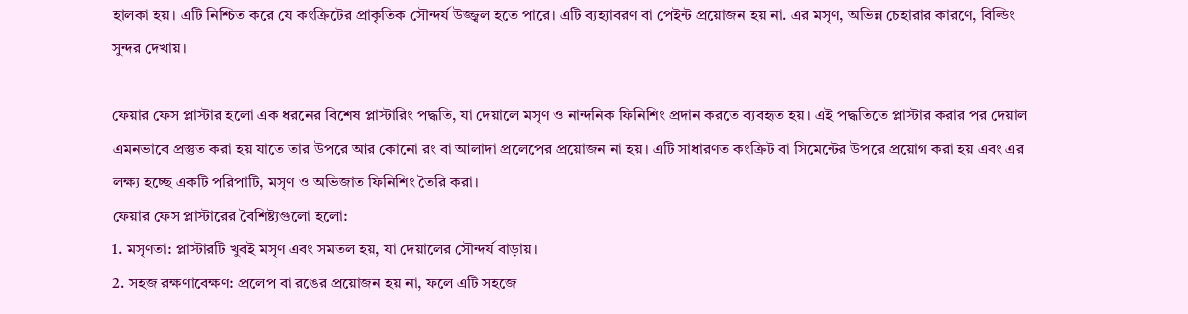হালকা হয়। এটি নিশ্চিত করে যে কংক্রিটের প্রাকৃতিক সৌন্দর্য উজ্জ্বল হতে পারে। এটি ব্যহ্যাবরণ বা পেইন্ট প্রয়োজন হয় না. এর মসৃণ, অভিন্ন চেহারার কারণে, বিল্ডিং সুন্দর দেখায়।

ফেয়ার ফেস প্লাস্টার হলো এক ধরনের বিশেষ প্লাস্টারিং পদ্ধতি, যা দেয়ালে মসৃণ ও নান্দনিক ফিনিশিং প্রদান করতে ব্যবহৃত হয়। এই পদ্ধতিতে প্লাস্টার করার পর দেয়াল এমনভাবে প্রস্তুত করা হয় যাতে তার উপরে আর কোনো রং বা আলাদা প্রলেপের প্রয়োজন না হয়। এটি সাধারণত কংক্রিট বা সিমেন্টের উপরে প্রয়োগ করা হয় এবং এর লক্ষ্য হচ্ছে একটি পরিপাটি, মসৃণ ও অভিজাত ফিনিশিং তৈরি করা।
ফেয়ার ফেস প্লাস্টারের বৈশিষ্ট্যগুলো হলো:
1. মসৃণতা: প্লাস্টারটি খুবই মসৃণ এবং সমতল হয়, যা দেয়ালের সৌন্দর্য বাড়ায়।
2. সহজ রক্ষণাবেক্ষণ: প্রলেপ বা রঙের প্রয়োজন হয় না, ফলে এটি সহজে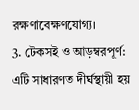রক্ষণাবেক্ষণযোগ্য।
3. টেকসই ও আড়ম্বরপূর্ণ: এটি সাধারণত দীর্ঘস্থায়ী হয়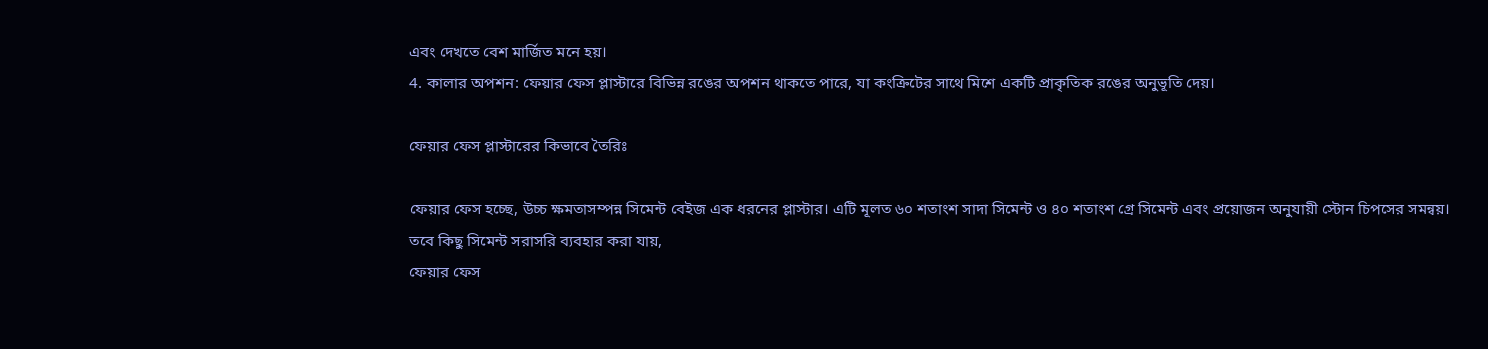এবং দেখতে বেশ মার্জিত মনে হয়।
4. কালার অপশন: ফেয়ার ফেস প্লাস্টারে বিভিন্ন রঙের অপশন থাকতে পারে, যা কংক্রিটের সাথে মিশে একটি প্রাকৃতিক রঙের অনুভূতি দেয়।

ফেয়ার ফেস প্লাস্টারের কিভাবে তৈরিঃ

ফেয়ার ফেস হচ্ছে, উচ্চ ক্ষমতাসম্পন্ন সিমেন্ট বেইজ এক ধরনের প্লাস্টার। এটি মূলত ৬০ শতাংশ সাদা সিমেন্ট ও ৪০ শতাংশ গ্রে সিমেন্ট এবং প্রয়োজন অনুযায়ী স্টোন চিপসের সমন্বয়।
তবে কিছু সিমেন্ট সরাসরি ব্যবহার করা যায়,
ফেয়ার ফেস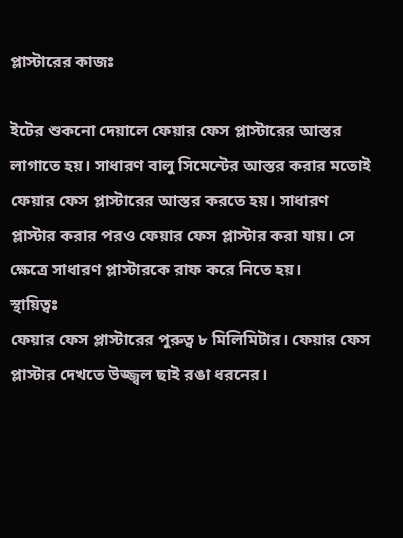প্লাস্টারের কাজঃ

ইটের শুকনো দেয়ালে ফেয়ার ফেস প্লাস্টারের আস্তর লাগাতে হয়। সাধারণ বালু সিমেন্টের আস্তর করার মতোই ফেয়ার ফেস প্লাস্টারের আস্তর করতে হয়। সাধারণ প্লাস্টার করার পরও ফেয়ার ফেস প্লাস্টার করা যায়। সে ক্ষেত্রে সাধারণ প্লাস্টারকে রাফ করে নিতে হয়।
স্থায়িত্বঃ
ফেয়ার ফেস প্লাস্টারের পুরুত্ব ৮ মিলিমিটার। ফেয়ার ফেস প্লাস্টার দেখতে উজ্জ্বল ছাই রঙা ধরনের।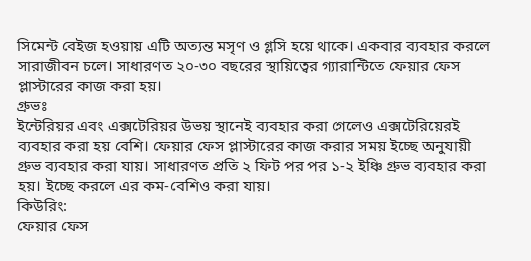সিমেন্ট বেইজ হওয়ায় এটি অত্যন্ত মসৃণ ও গ্লসি হয়ে থাকে। একবার ব্যবহার করলে সারাজীবন চলে। সাধারণত ২০-৩০ বছরের স্থায়িত্বের গ্যারান্টিতে ফেয়ার ফেস প্লাস্টারের কাজ করা হয়।
গ্রুভঃ
ইন্টেরিয়র এবং এক্সটেরিয়র উভয় স্থানেই ব্যবহার করা গেলেও এক্সটেরিয়েরই ব্যবহার করা হয় বেশি। ফেয়ার ফেস প্লাস্টারের কাজ করার সময় ইচ্ছে অনুযায়ী গ্রুভ ব্যবহার করা যায়। সাধারণত প্রতি ২ ফিট পর পর ১-২ ইঞ্চি গ্রুভ ব্যবহার করা হয়। ইচ্ছে করলে এর কম-বেশিও করা যায়।
কিউরিং:
ফেয়ার ফেস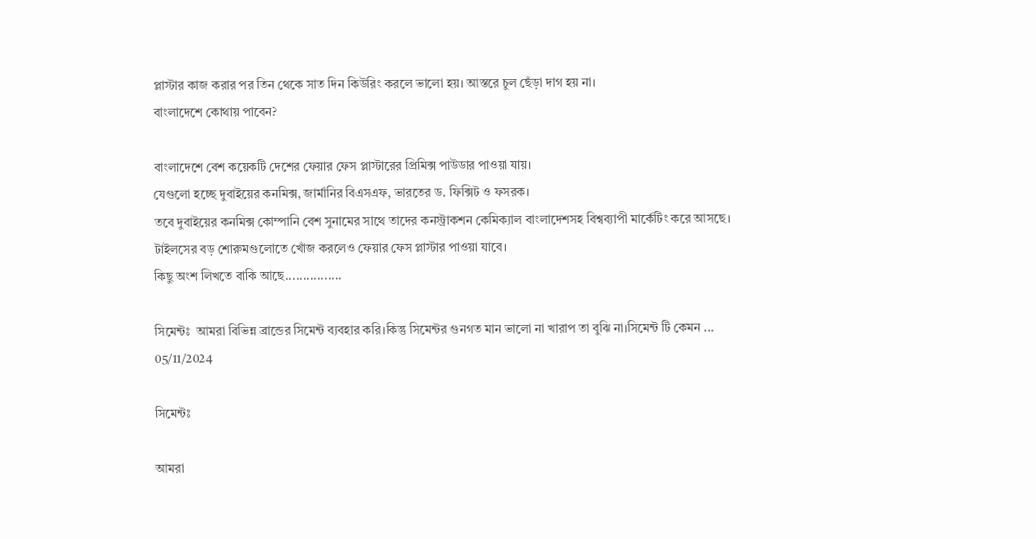প্লাস্টার কাজ করার পর তিন থেকে সাত দিন কিউরিং করলে ভালো হয়। আস্তরে চুল ছেঁড়া দাগ হয় না।
বাংলাদেশে কোথায় পাবেন?

বাংলাদেশে বেশ কয়েকটি দেশের ফেয়ার ফেস প্লাস্টারের প্রিমিক্স পাউডার পাওয়া যায়।
যেগুলো হচ্ছে দুবাইয়ের কনমিক্স, জার্মানির বিএসএফ, ভারতের ড. ফিক্সিট ও ফসরক।
তবে দুবাইয়ের কনমিক্স কোম্পানি বেশ সুনামের সাথে তাদের কনস্ট্রাকশন কেমিক্যাল বাংলাদেশসহ বিশ্বব্যাপী মার্কেটিং করে আসছে।
টাইলসের বড় শোরুমগুলোতে খোঁজ করলেও ফেয়ার ফেস প্লাস্টার পাওয়া যাবে।
কিছু অংশ লিখতে বাকি আছে................

সিমেন্টঃ  আমরা বিভিন্ন ব্রান্ডের সিমেন্ট ব্যবহার করি।কিন্তু সিমেন্টর গুনগত মান ভালো না খারাপ তা বুঝি না।সিমেন্ট টি কেমন ...
05/11/2024

সিমেন্টঃ

আমরা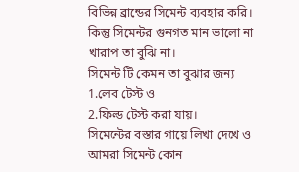বিভিন্ন ব্রান্ডের সিমেন্ট ব্যবহার করি।
কিন্তু সিমেন্টর গুনগত মান ভালো না খারাপ তা বুঝি না।
সিমেন্ট টি কেমন তা বুঝার জন্য
1.লেব টেস্ট ও
2.ফিল্ড টেস্ট করা যায়।
সিমেন্টের বস্তার গায়ে লিখা দেখে ও আমরা সিমেন্ট কোন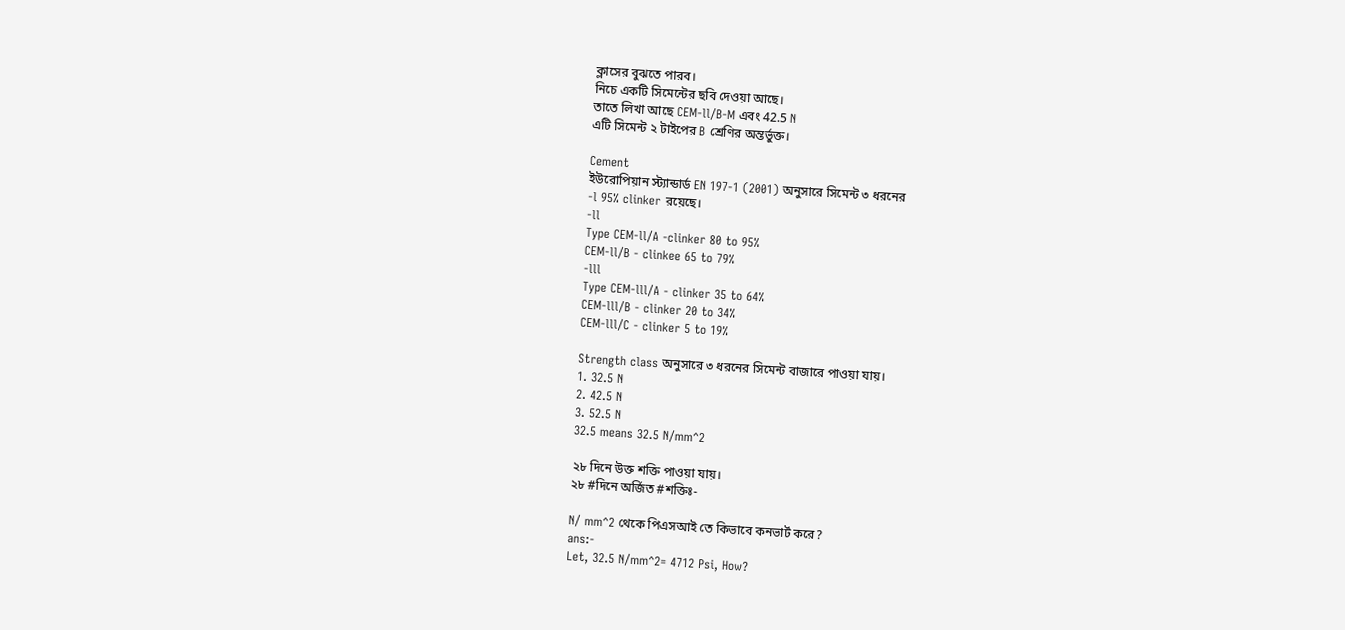ক্লাসের বুঝতে পারব।
নিচে একটি সিমেন্টের ছবি দেওয়া আছে।
তাতে লিখা আছে CEM-ll/B-M এবং 42.5 N
এটি সিমেন্ট ২ টাইপের B শ্রেণির অন্তর্ভুক্ত।

Cement
ইউরোপিয়ান স্ট্যান্ডার্ড EN 197-1 (2001) অনুসারে সিমেন্ট ৩ ধরনের
-l 95% clinker রয়েছে।
-ll
Type CEM-ll/A -clinker 80 to 95%
CEM-ll/B - clinkee 65 to 79%
-lll
Type CEM-lll/A - clinker 35 to 64%
CEM-lll/B - clinker 20 to 34%
CEM-lll/C - clinker 5 to 19%

Strength class অনুসারে ৩ ধরনের সিমেন্ট বাজারে পাওয়া যায়।
1. 32.5 N
2. 42.5 N
3. 52.5 N
32.5 means 32.5 N/mm^2

২৮ দিনে উক্ত শক্তি পাওয়া যায়।
২৮ #দিনে অর্জিত #শক্তিঃ-

N/ mm^2 থেকে পিএসআই তে কিভাবে কনভার্ট করে?
ans:-
Let, 32.5 N/mm^2= 4712 Psi, How?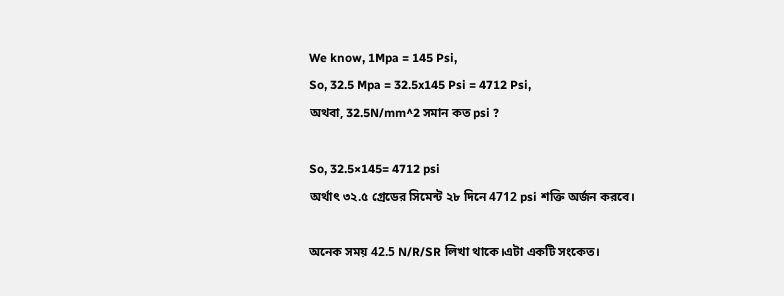We know, 1Mpa = 145 Psi,
So, 32.5 Mpa = 32.5x145 Psi = 4712 Psi,
অথবা, 32.5N/mm^2 সমান কত psi ?

So, 32.5×145= 4712 psi
অর্থাৎ ৩২.৫ গ্রেডের সিমেন্ট ২৮ দিনে 4712 psi শক্তি অর্জন করবে।

অনেক সময় 42.5 N/R/SR লিখা থাকে।এটা একটি সংকেত।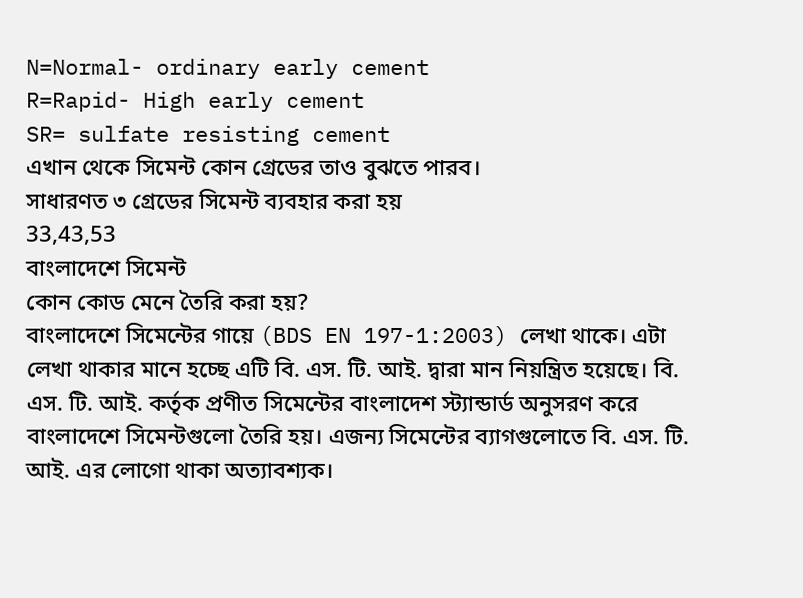N=Normal- ordinary early cement
R=Rapid- High early cement
SR= sulfate resisting cement
এখান থেকে সিমেন্ট কোন গ্রেডের তাও বুঝতে পারব।
সাধারণত ৩ গ্রেডের সিমেন্ট ব্যবহার করা হয়
33,43,53
বাংলাদেশে সিমেন্ট
কোন কোড মেনে তৈরি করা হয়?
বাংলাদেশে সিমেন্টের গায়ে (BDS EN 197-1:2003) লেখা থাকে। এটা লেখা থাকার মানে হচ্ছে এটি বি. এস. টি. আই. দ্বারা মান নিয়ন্ত্রিত হয়েছে। বি. এস. টি. আই. কর্তৃক প্রণীত সিমেন্টের বাংলাদেশ স্ট্যান্ডার্ড অনুসরণ করে বাংলাদেশে সিমেন্টগুলো তৈরি হয়। এজন্য সিমেন্টের ব্যাগগুলোতে বি. এস. টি. আই. এর লোগো থাকা অত্যাবশ্যক।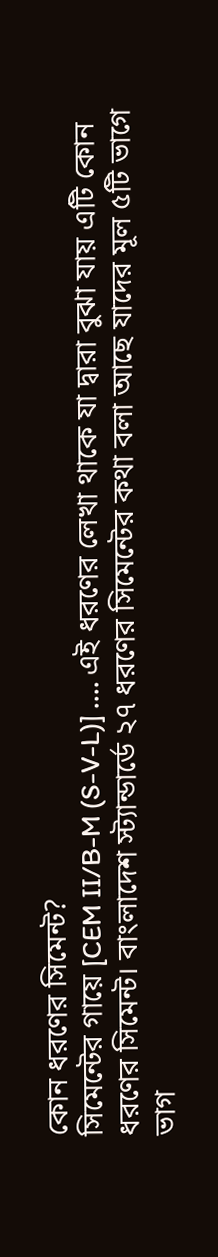কোন ধরণের সিমেন্ট?
সিমেন্টের গায়ে [CEM II/B-M (S-V-L)] .... এই ধরণের লেখা থাকে যা দ্বারা বুঝা যায় এটি কোন ধরণের সিমেন্ট। বাংলাদেশ স্ট্যান্ডার্ডে ২৭ ধরণের সিমেন্টের কথা বলা আছে যাদের মূল ৫টি ভাগে ভাগ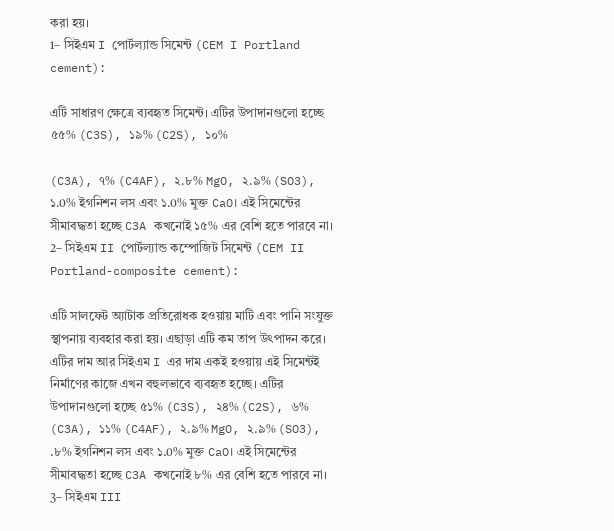করা হয়।
1– সিইএম I পোর্টল্যান্ড সিমেন্ট (CEM I Portland cement):

এটি সাধারণ ক্ষেত্রে ব্যবহৃত সিমেন্ট। এটির উপাদানগুলো হচ্ছে ৫৫% (C3S), ১৯% (C2S), ১০%

(C3A), ৭% (C4AF), ২.৮% MgO, ২.৯% (SO3), ১.0% ইগনিশন লস এবং ১.0% মুক্ত CaO। এই সিমেন্টের সীমাবদ্ধতা হচ্ছে C3A কখনোই ১৫% এর বেশি হতে পারবে না।
2– সিইএম II পোর্টল্যান্ড কম্পোজিট সিমেন্ট (CEM II Portland-composite cement):

এটি সালফেট অ্যাটাক প্রতিরোধক হওয়ায় মাটি এবং পানি সংযুক্ত স্থাপনায় ব্যবহার করা হয়। এছাড়া এটি কম তাপ উৎপাদন করে। এটির দাম আর সিইএম I এর দাম একই হওয়ায় এই সিমেন্টই নির্মাণের কাজে এখন বহুলভাবে ব্যবহৃত হচ্ছে। এটির উপাদানগুলো হচ্ছে ৫১% (C3S), ২৪% (C2S), ৬% (C3A), ১১% (C4AF), ২.৯% MgO, ২.৯% (SO3), .৮% ইগনিশন লস এবং ১.0% মুক্ত CaO। এই সিমেন্টের সীমাবদ্ধতা হচ্ছে C3A কখনোই ৮% এর বেশি হতে পারবে না।
3– সিইএম III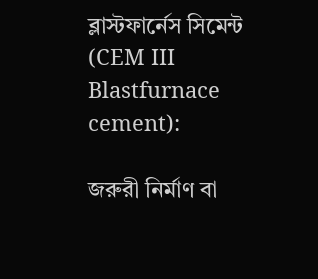ব্লাস্টফার্নেস সিমেন্ট (CEM III Blastfurnace cement):

জরুরী নির্মাণ বা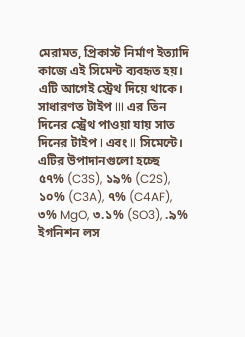মেরামত, প্রিকাস্ট নির্মাণ ইত্যাদি কাজে এই সিমেন্ট ব্যবহৃত হয়। এটি আগেই স্ট্রেথ দিয়ে থাকে। সাধারণত টাইপ III এর তিন দিনের স্ট্রেথ পাওয়া যায় সাত দিনের টাইপ I এবং II সিমেন্টে। এটির উপাদানগুলো হচ্ছে ৫৭% (C3S), ১৯% (C2S), ১০% (C3A), ৭% (C4AF), ৩% MgO, ৩.১% (SO3), .৯% ইগনিশন লস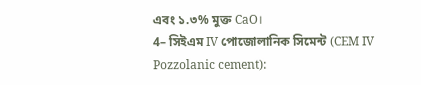এবং ১.৩% মুক্ত CaO।
4– সিইএম IV পোজোলানিক সিমেন্ট (CEM IV Pozzolanic cement):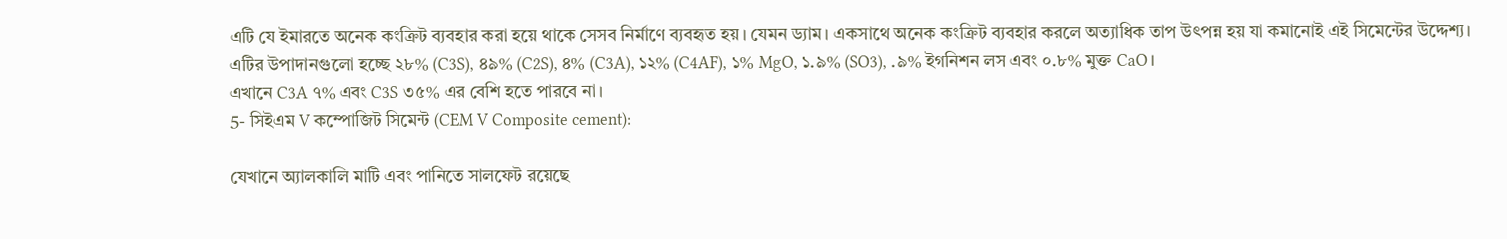এটি যে ইমারতে অনেক কংক্রিট ব্যবহার করা হয়ে থাকে সেসব নির্মাণে ব্যবহৃত হয়। যেমন ড্যাম। একসাথে অনেক কংক্রিট ব্যবহার করলে অত্যাধিক তাপ উৎপন্ন হয় যা কমানোই এই সিমেন্টের উদ্দেশ্য।
এটির উপাদানগুলো হচ্ছে ২৮% (C3S), ৪৯% (C2S), ৪% (C3A), ১২% (C4AF), ১% MgO, ১.৯% (SO3), .৯% ইগনিশন লস এবং ০.৮% মুক্ত CaO।
এখানে C3A ৭% এবং C3S ৩৫% এর বেশি হতে পারবে না।
5- সিইএম V কম্পোজিট সিমেন্ট (CEM V Composite cement):

যেখানে অ্যালকালি মাটি এবং পানিতে সালফেট রয়েছে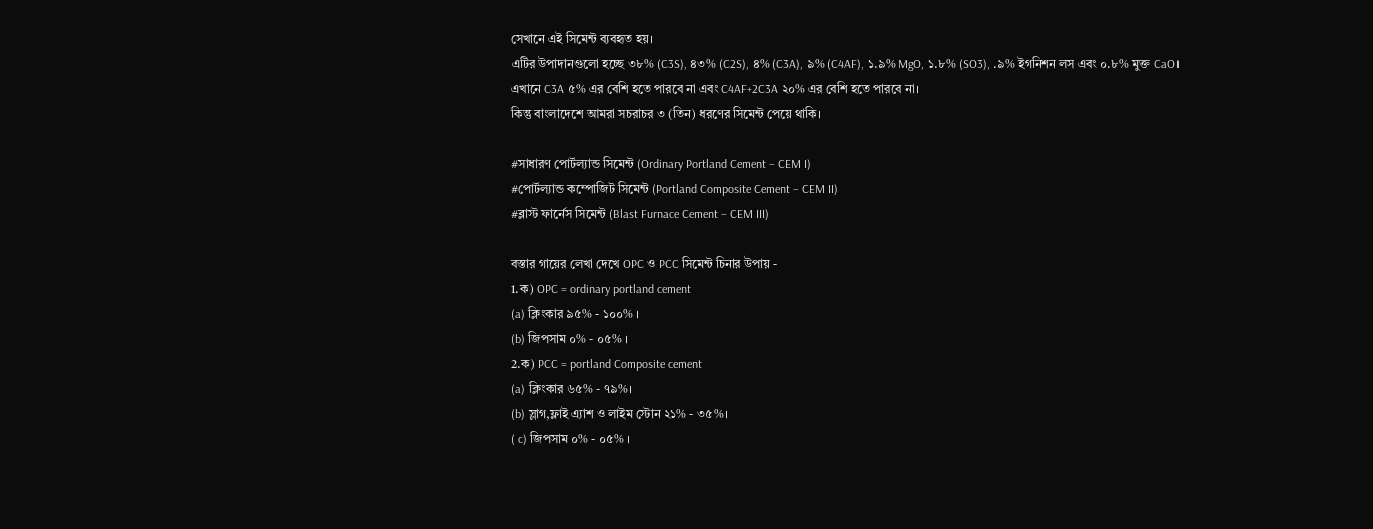সেখানে এই সিমেন্ট ব্যবহৃত হয়।
এটির উপাদানগুলো হচ্ছে ৩৮% (C3S), ৪৩% (C2S), ৪% (C3A), ৯% (C4AF), ১.৯% MgO, ১.৮% (SO3), .৯% ইগনিশন লস এবং ০.৮% মুক্ত CaO।
এখানে C3A ৫% এর বেশি হতে পারবে না এবং C4AF+2C3A ২০% এর বেশি হতে পারবে না।
কিন্তু বাংলাদেশে আমরা সচরাচর ৩ (তিন) ধরণের সিমেন্ট পেয়ে থাকি।

#সাধারণ পোর্টল্যান্ড সিমেন্ট (Ordinary Portland Cement – CEM I)
#পোর্টল্যান্ড কম্পোজিট সিমেন্ট (Portland Composite Cement – CEM II)
#ব্লাস্ট ফার্নেস সিমেন্ট (Blast Furnace Cement – CEM III)

বস্তার গায়ের লেখা দেখে OPC ও PCC সিমেন্ট চিনার উপায় -
1.ক) OPC = ordinary portland cement
(a) ক্লিংকার ৯৫% - ১০০% ।
(b) জিপসাম ০% - ০৫% ।
2.ক) PCC = portland Composite cement
(a) ক্লিংকার ৬৫% - ৭৯%।
(b) স্লাগ,ফ্লাই এ্যাশ ও লাইম স্টোন ২১% - ৩৫%।
( c) জিপসাম ০% - ০৫% ।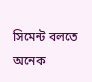সিমেন্ট বলতে অনেক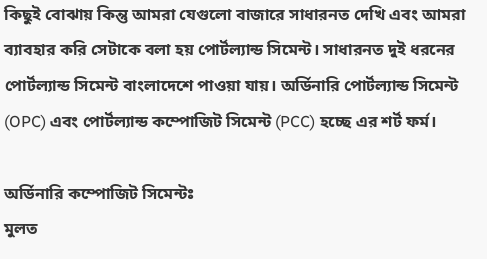কিছুই বোঝায় কিন্তু আমরা যেগুলো বাজারে সাধারনত দেখি এবং আমরা ব্যাবহার করি সেটাকে বলা হয় পোর্টল্যান্ড সিমেন্ট। সাধারনত দুই ধরনের পোর্টল্যান্ড সিমেন্ট বাংলাদেশে পাওয়া যায়। অর্ডিনারি পোর্টল্যান্ড সিমেন্ট (OPC) এবং পোর্টল্যান্ড কম্পোজিট সিমেন্ট (PCC) হচ্ছে এর শর্ট ফর্ম।

অর্ডিনারি কম্পোজিট সিমেন্টঃ
মুলত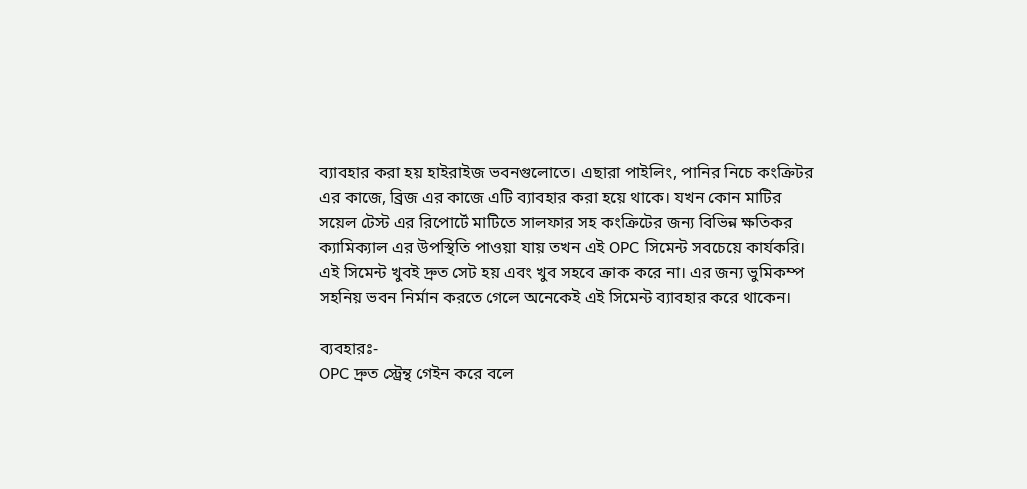ব্যাবহার করা হয় হাইরাইজ ভবনগুলোতে। এছারা পাইলিং, পানির নিচে কংক্রিটর এর কাজে, ব্রিজ এর কাজে এটি ব্যাবহার করা হয়ে থাকে। যখন কোন মাটির সয়েল টেস্ট এর রিপোর্টে মাটিতে সালফার সহ কংক্রিটের জন্য বিভিন্ন ক্ষতিকর ক্যামিক্যাল এর উপস্থিতি পাওয়া যায় তখন এই OPC সিমেন্ট সবচেয়ে কার্যকরি। এই সিমেন্ট খুবই দ্রুত সেট হয় এবং খুব সহবে ক্রাক করে না। এর জন্য ভুমিকম্প সহনিয় ভবন নির্মান করতে গেলে অনেকেই এই সিমেন্ট ব্যাবহার করে থাকেন।

ব্যবহারঃ-
OPC দ্রুত স্ট্রেন্থ গেইন করে বলে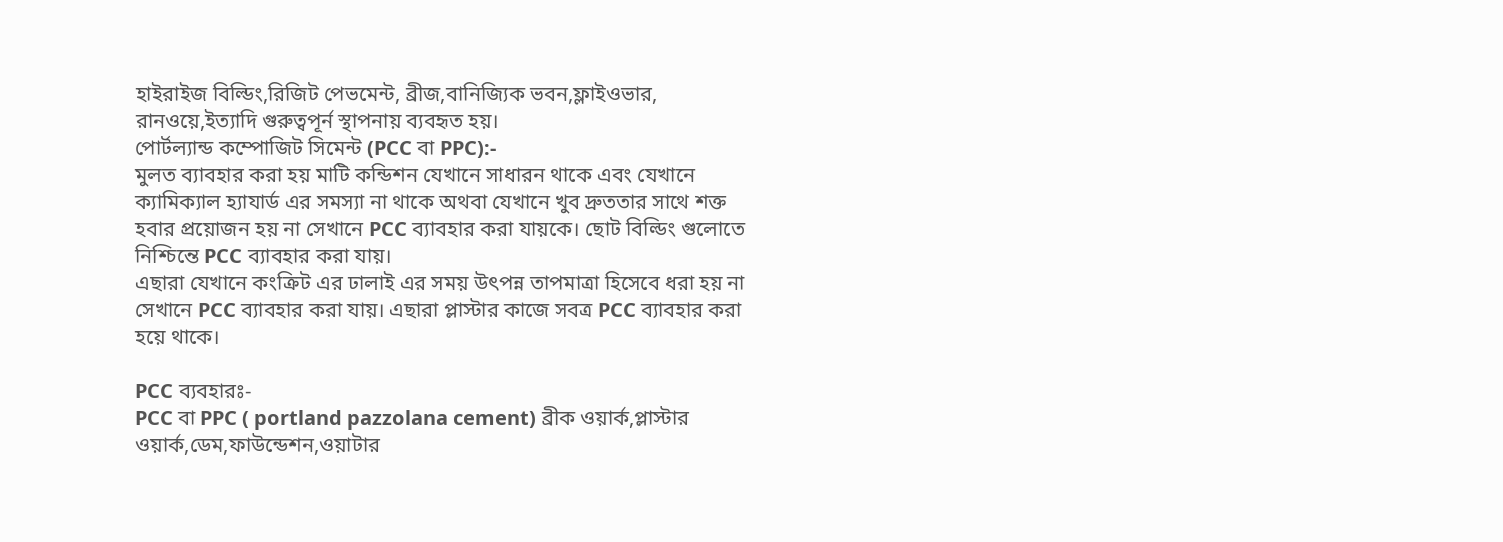হাইরাইজ বিল্ডিং,রিজিট পেভমেন্ট, ব্রীজ,বানিজ্যিক ভবন,ফ্লাইওভার, রানওয়ে,ইত্যাদি গুরুত্বপূর্ন স্থাপনায় ব্যবহৃত হয়।
পোর্টল্যান্ড কম্পোজিট সিমেন্ট (PCC বা PPC):-
মুলত ব্যাবহার করা হয় মাটি কন্ডিশন যেখানে সাধারন থাকে এবং যেখানে ক্যামিক্যাল হ্যাযার্ড এর সমস্যা না থাকে অথবা যেখানে খুব দ্রুততার সাথে শক্ত হবার প্রয়োজন হয় না সেখানে PCC ব্যাবহার করা যায়কে। ছোট বিল্ডিং গুলোতে নিশ্চিন্তে PCC ব্যাবহার করা যায়।
এছারা যেখানে কংক্রিট এর ঢালাই এর সময় উৎপন্ন তাপমাত্রা হিসেবে ধরা হয় না সেখানে PCC ব্যাবহার করা যায়। এছারা প্লাস্টার কাজে সবত্র PCC ব্যাবহার করা হয়ে থাকে।

PCC ব্যবহারঃ-
PCC বা PPC ( portland pazzolana cement) ব্রীক ওয়ার্ক,প্লাস্টার ওয়ার্ক,ডেম,ফাউন্ডেশন,ওয়াটার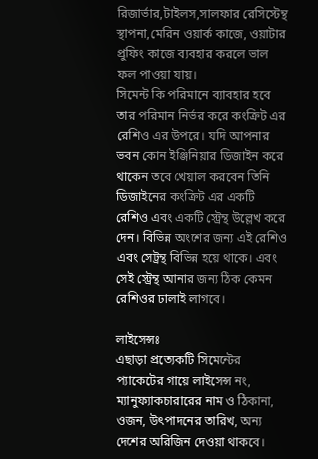রিজার্ভার,টাইলস,সালফার রেসিস্টেন্থ স্থাপনা,মেরিন ওয়ার্ক কাজে, ওয়াটার প্রুফিং কাজে ব্যবহার করলে ভাল ফল পাওয়া যায়।
সিমেন্ট কি পরিমানে ব্যাবহার হবে তার পরিমান নির্ভর করে কংক্রিট এর রেশিও এর উপরে। যদি আপনার ভবন কোন ইঞ্জিনিয়ার ডিজাইন করে থাকেন তবে খেয়াল করবেন তিনি ডিজাইনের কংক্রিট এর একটি রেশিও এবং একটি স্ট্রেন্থ উল্লেখ করে দেন। বিভিন্ন অংশের জন্য এই রেশিও এবং সেট্রন্থ বিভিন্ন হয়ে থাকে। এবং সেই স্ট্রেন্থ আনার জন্য ঠিক কেমন রেশিওর ঢালাই লাগবে।

লাইসেন্সঃ
এছাড়া প্রত্যেকটি সিমেন্টের প্যাকেটের গায়ে লাইসেন্স নং, ম্যানুফ্যাকচারারের নাম ও ঠিকানা, ওজন, উৎপাদনের তারিখ, অন্য দেশের অরিজিন দেওয়া থাকবে।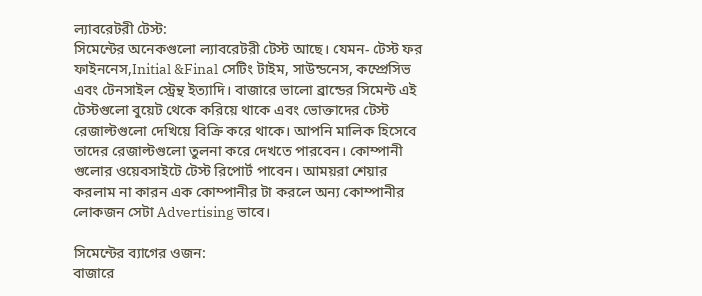ল্যাবরেটরী টেস্ট:
সিমেন্টের অনেকগুলো ল্যাবরেটরী টেস্ট আছে। যেমন- টেস্ট ফর ফাইননেস,Initial &Final সেটিং টাইম, সাউন্ডনেস, কম্প্রেসিভ এবং টেনসাইল স্ট্রেন্থ ইত্যাদি। বাজারে ভালো ব্রান্ডের সিমেন্ট এই টেস্টগুলো বুয়েট থেকে করিয়ে থাকে এবং ভোক্তাদের টেস্ট রেজাল্টগুলো দেখিয়ে বিক্রি করে থাকে। আপনি মালিক হিসেবে তাদের রেজাল্টগুলো তুলনা করে দেখতে পারবেন। কোম্পানী গুলোর ওয়েবসাইটে টেস্ট রিপোর্ট পাবেন। আময়রা শেয়ার করলাম না কারন এক কোম্পানীর টা করলে অন্য কোম্পানীর লোকজন সেটা Advertising ভাবে।

সিমেন্টের ব্যাগের ওজন:
বাজারে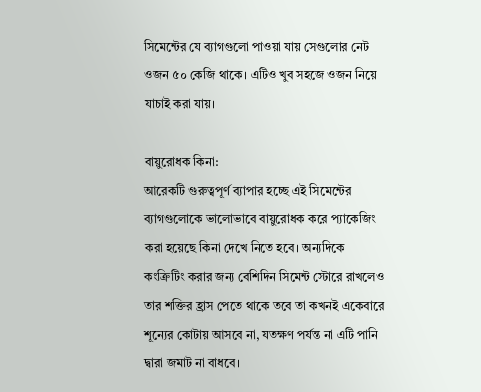সিমেন্টের যে ব্যাগগুলো পাওয়া যায় সেগুলোর নেট ওজন ৫০ কেজি থাকে। এটিও খুব সহজে ওজন নিয়ে যাচাই করা যায়।

বায়ুরোধক কিনা:
আরেকটি গুরুত্বপূর্ণ ব্যাপার হচ্ছে এই সিমেন্টের ব্যাগগুলোকে ভালোভাবে বায়ুরোধক করে প্যাকেজিং করা হয়েছে কিনা দেখে নিতে হবে। অন্যদিকে কংক্রিটিং করার জন্য বেশিদিন সিমেন্ট স্টোরে রাখলেও তার শক্তির হ্রাস পেতে থাকে তবে তা কখনই একেবারে শূন্যের কোটায় আসবে না, যতক্ষণ পর্যন্ত না এটি পানি দ্বারা জমাট না বাধবে।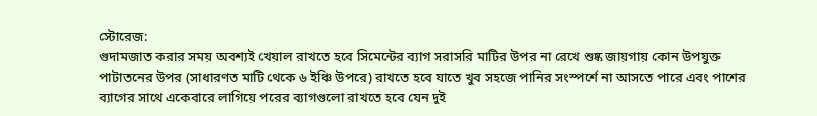স্টোরেজ:
গুদামজাত করার সময় অবশ্যই খেয়াল রাখতে হবে সিমেন্টের ব্যাগ সরাসরি মাটির উপর না রেখে শুষ্ক জায়গায় কোন উপযুক্ত পাটাতনের উপর (সাধারণত মাটি থেকে ৬ ইঞ্চি উপরে) রাখতে হবে যাতে খুব সহজে পানির সংস্পর্শে না আসতে পারে এবং পাশের ব্যাগের সাথে একেবারে লাগিয়ে পরের ব্যাগগুলো রাখতে হবে যেন দুই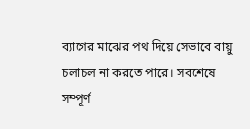ব্যাগের মাঝের পথ দিয়ে সেভাবে বায়ু চলাচল না করতে পারে। সবশেষে সম্পূর্ণ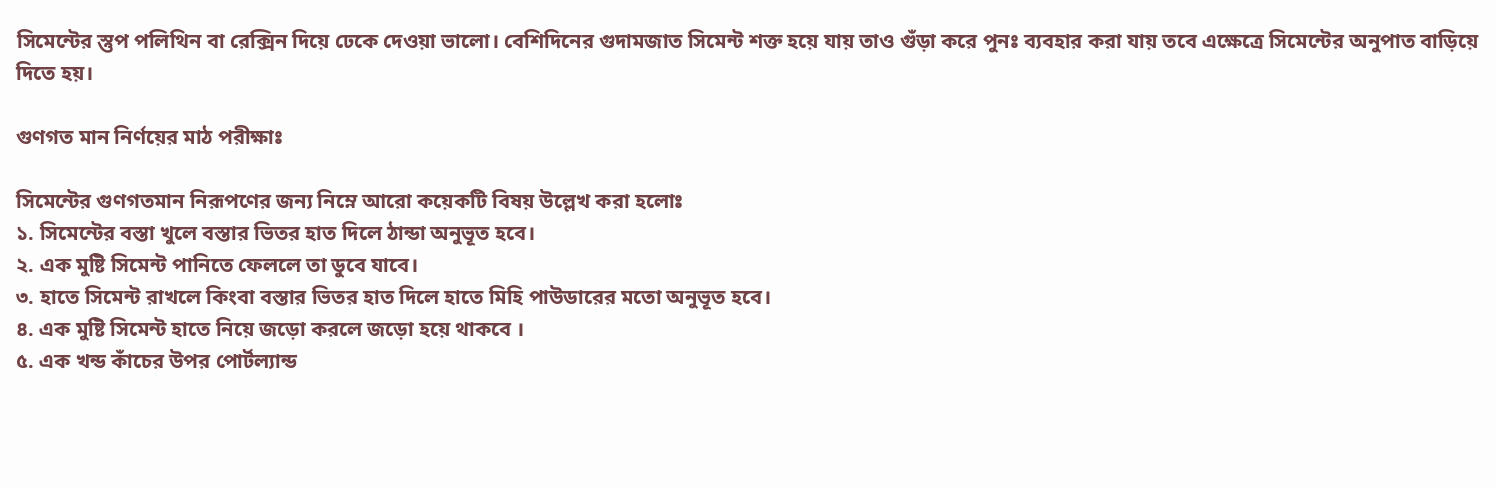সিমেন্টের স্তুপ পলিথিন বা রেক্সিন দিয়ে ঢেকে দেওয়া ভালো। বেশিদিনের গুদামজাত সিমেন্ট শক্ত হয়ে যায় তাও গুঁড়া করে পুনঃ ব্যবহার করা যায় তবে এক্ষেত্রে সিমেন্টের অনুপাত বাড়িয়ে দিতে হয়।

গুণগত মান নির্ণয়ের মাঠ পরীক্ষাঃ

সিমেন্টের গুণগতমান নিরূপণের জন্য নিম্নে আরো কয়েকটি বিষয় উল্লেখ করা হলোঃ
১. সিমেন্টের বস্তা খুলে বস্তার ভিতর হাত দিলে ঠান্ডা অনুভূত হবে।
২. এক মুষ্টি সিমেন্ট পানিতে ফেললে তা ডুবে যাবে।
৩. হাতে সিমেন্ট রাখলে কিংবা বস্তার ভিতর হাত দিলে হাতে মিহি পাউডারের মতো অনুভূত হবে।
৪. এক মুষ্টি সিমেন্ট হাতে নিয়ে জড়ো করলে জড়ো হয়ে থাকবে ।
৫. এক খন্ড কাঁচের উপর পোর্টল্যান্ড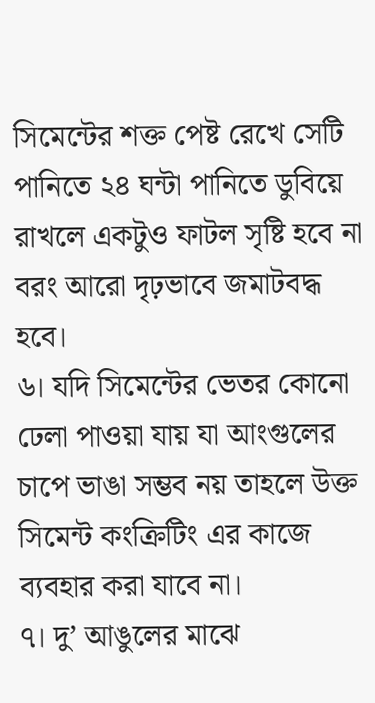সিমেন্টের শক্ত পেষ্ট রেখে সেটি পানিতে ২৪ ঘন্টা পানিতে ডুবিয়ে রাখলে একটুও ফাটল সৃষ্টি হবে না বরং আরো দৃঢ়ভাবে জমাটবদ্ধ হবে।
৬। যদি সিমেন্টের ভেতর কোনো ঢেলা পাওয়া যায় যা আংগুলের চাপে ভাঙা সম্ভব নয় তাহলে উক্ত সিমেন্ট কংক্রিটিং এর কাজে ব্যবহার করা যাবে না।
৭। দু’ আঙুলের মাঝে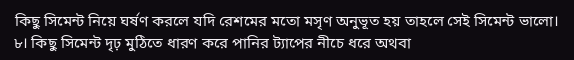কিছু সিমেন্ট নিয়ে ঘর্ষণ করলে যদি রেশমের মতো মসৃণ অনুভূত হয় তাহলে সেই সিমেন্ট ভালো।
৮। কিছু সিমেন্ট দৃঢ় মুঠিতে ধারণ করে পানির ট্যাপের নীচে ধরে অথবা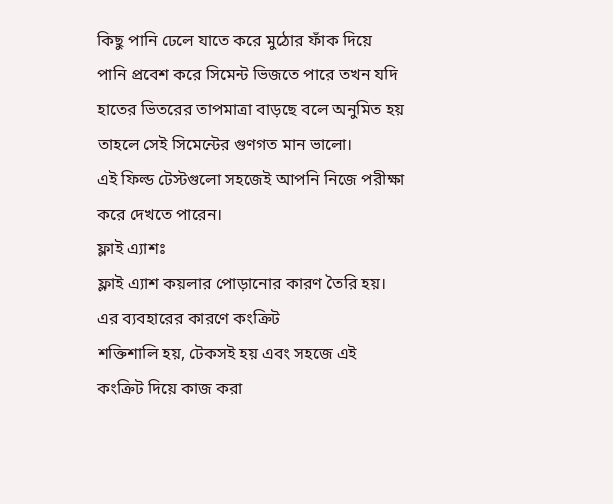কিছু পানি ঢেলে যাতে করে মুঠোর ফাঁক দিয়ে পানি প্রবেশ করে সিমেন্ট ভিজতে পারে তখন যদি হাতের ভিতরের তাপমাত্রা বাড়ছে বলে অনুমিত হয় তাহলে সেই সিমেন্টের গুণগত মান ভালো।
এই ফিল্ড টেস্টগুলো সহজেই আপনি নিজে পরীক্ষা করে দেখতে পারেন।
ফ্লাই এ্যাশঃ
ফ্লাই এ্যাশ কয়লার পোড়ানোর কারণ তৈরি হয়। এর ব্যবহারের কারণে কংক্রিট
শক্তিশালি হয়, টেকসই হয় এবং সহজে এই
কংক্রিট দিয়ে কাজ করা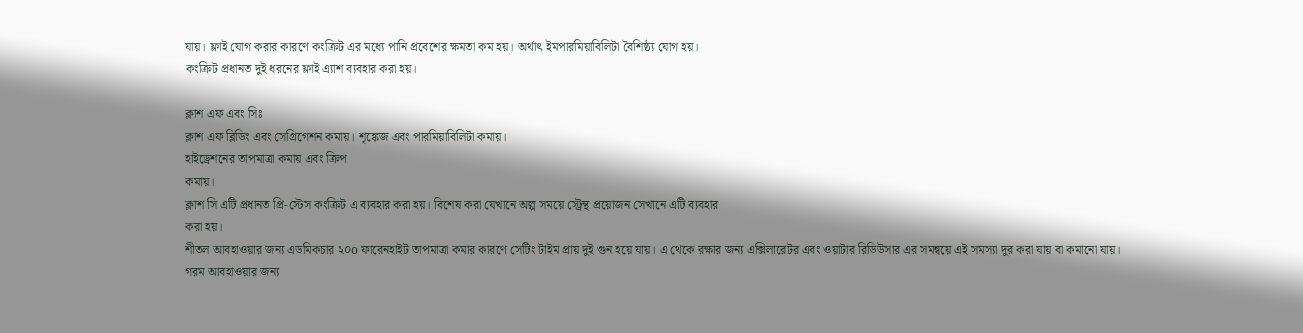যায়। ফ্লাই যোগ করার কারণে কংক্রিট এর মধ্যে পানি প্রবেশের ক্ষমতা কম হয়। অর্থাৎ ইমপারমিয়াবিলিটা বৈশিষ্ঠ্য যোগ হয়।
কংক্রিট প্রধানত দুই ধরনের ফ্লাই এ্যাশ ব্যবহার করা হয়।

ক্লাশ এফ এবং সিঃ
ক্লাশ এফ ব্লিডিং এবং সেগ্রিগেশন কমায়। শৃঙ্কেজ এবং পারমিয়াবিলিটা কমায়।
হাইড্রেশনের তাপমাত্রা কমায় এবং ক্রিপ
কমায়।
ক্লাশ সি এটি প্রধানত প্রি-স্টেস কংক্রিট এ ব্যবহার করা হয়। বিশেষ করা যেখানে অল্প সময়ে স্ট্রেন্থ প্রয়োজন সেখানে এটি ব্যবহার
করা হয়।
শীতল আবহাওয়ার জন্য এডমিকচার ২০o ফারেনহাইট তাপমাত্রা কমার কারণে সেটিং টাইম প্রায় দুই গুন হয়ে যায়। এ থেকে রক্ষার জন্য এক্সিলারেটর এবং ওয়াটার রিডিউসার এর সমন্বয়ে এই সমস্যা দুর করা যায় বা কমানো যায়।
গরম আবহাওয়ার জন্য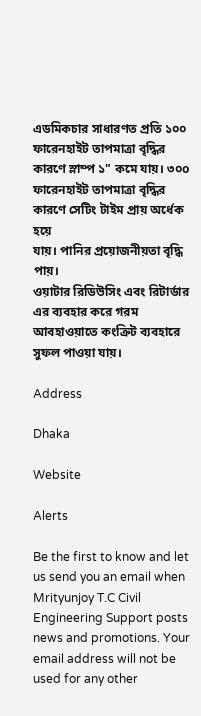এডমিকচার সাধারণত প্রতি ১০০ ফারেনহাইট তাপমাত্রা বৃদ্ধির কারণে স্লাম্প ১" কমে যায়। ৩০o ফারেনহাইট তাপমাত্রা বৃদ্ধির কারণে সেটিং টাইম প্রায় অর্ধেক হয়ে
যায়। পানির প্রয়োজনীয়তা বৃদ্ধি পায়।
ওয়াটার রিডিউসিং এবং রিটার্ডার এর ব্যবহার করে গরম আবহাওয়াতে কংক্রিট ব্যবহারে সুফল পাওয়া যায়।

Address

Dhaka

Website

Alerts

Be the first to know and let us send you an email when Mrityunjoy T.C Civil Engineering Support posts news and promotions. Your email address will not be used for any other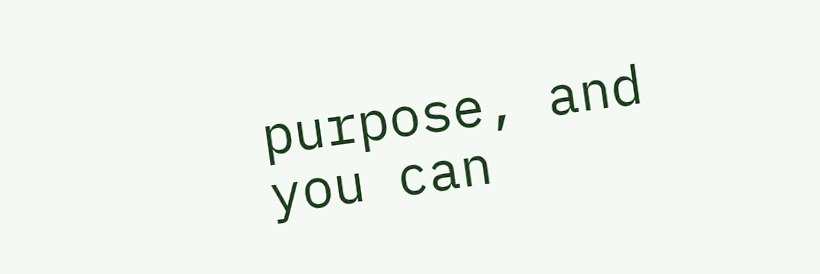purpose, and you can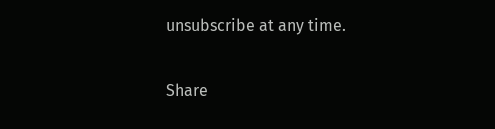unsubscribe at any time.

Share